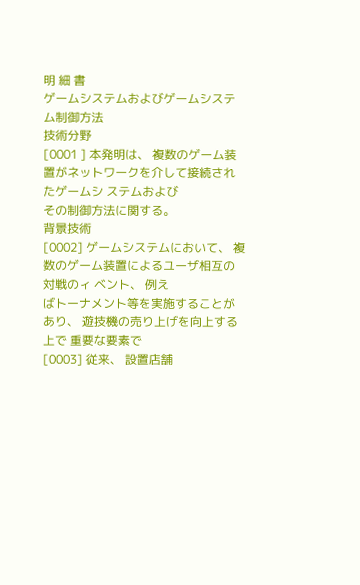明 細 書
ゲームシステムおよびゲームシステム制御方法
技術分野
[0001 ] 本発明は、 複数のゲーム装置がネットワークを介して接続されたゲームシ ステムおよび
その制御方法に関する。
背景技術
[0002] ゲームシステムにおいて、 複数のゲーム装置によるユーザ相互の対戦のィ ベント、 例え
ばトーナメント等を実施することがあり、 遊技機の売り上げを向上する上で 重要な要素で
[0003] 従来、 設置店舗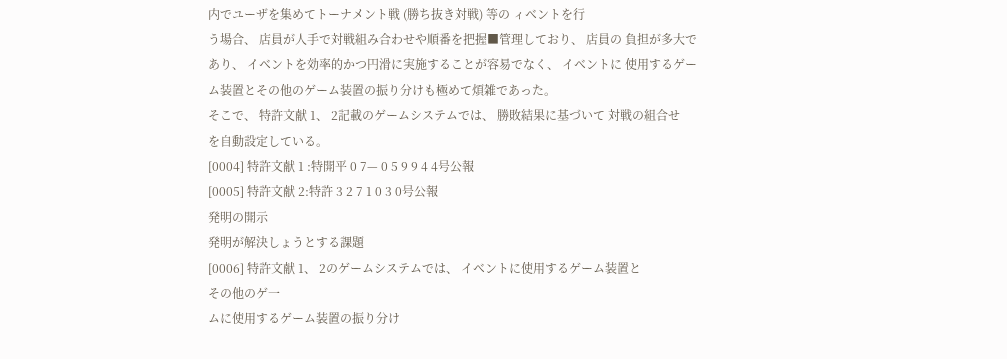内でユーザを集めてトーナメント戦 (勝ち抜き対戦) 等の ィベントを行
う場合、 店員が人手で対戦組み合わせや順番を把握■管理しており、 店員の 負担が多大で
あり、 イベントを効率的かつ円滑に実施することが容易でなく、 イベントに 使用するゲー
ム装置とその他のゲーム装置の振り分けも極めて煩雑であった。
そこで、 特許文献 1、 2記載のゲームシステムでは、 勝敗結果に基づいて 対戦の組合せ
を自動設定している。
[0004] 特許文献 1 :特開平 0 7— 0 5 9 9 4 4号公報
[0005] 特許文献 2:特許 3 2 7 1 0 3 0号公報
発明の開示
発明が解決しょうとする課題
[0006] 特許文献 1、 2のゲームシステムでは、 イベントに使用するゲーム装置と
その他のゲ一
ムに使用するゲーム装置の振り分け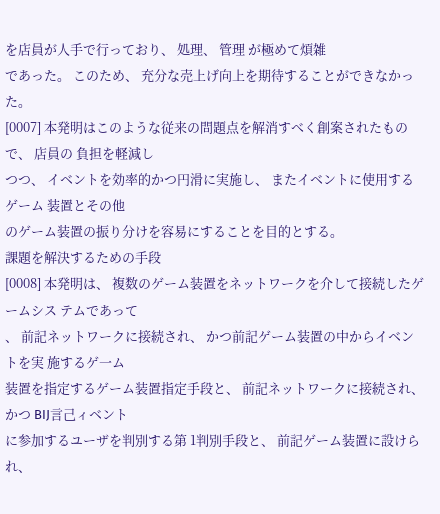を店員が人手で行っており、 処理、 管理 が極めて煩雑
であった。 このため、 充分な売上げ向上を期待することができなかった。
[0007] 本発明はこのような従来の問題点を解消すべく創案されたもので、 店員の 負担を軽減し
つつ、 イベントを効率的かつ円滑に実施し、 またイベントに使用するゲーム 装置とその他
のゲーム装置の振り分けを容易にすることを目的とする。
課題を解決するための手段
[0008] 本発明は、 複数のゲーム装置をネットワークを介して接続したゲームシス テムであって
、 前記ネットワークに接続され、 かつ前記ゲーム装置の中からイベントを実 施するゲ一ム
装置を指定するゲーム装置指定手段と、 前記ネットワークに接続され、 かつ BIJ言己ィベント
に参加するユーザを判別する第 1判別手段と、 前記ゲーム装置に設けられ、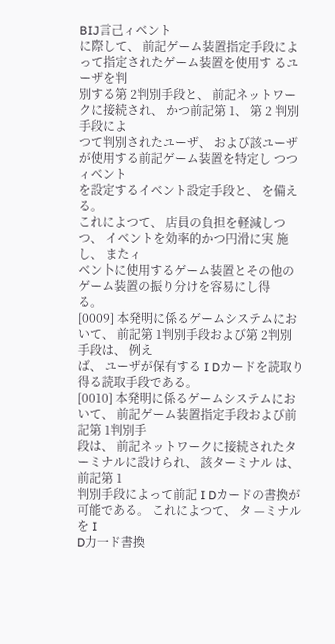BIJ言己ィベント
に際して、 前記ゲーム装置指定手段によって指定されたゲーム装置を使用す るユーザを判
別する第 2判別手段と、 前記ネットワークに接続され、 かつ前記第 1、 第 2 判別手段によ
つて判別されたユーザ、 および該ユーザが使用する前記ゲーム装置を特定し つつィベント
を設定するイベント設定手段と、 を備える。
これによつて、 店員の負担を軽減しつつ、 イベントを効率的かつ円滑に実 施し、 またィ
ベン卜に使用するゲーム装置とその他のゲーム装置の振り分けを容易にし得
る。
[0009] 本発明に係るゲームシステムにおいて、 前記第 1判別手段および第 2判別 手段は、 例え
ば、 ユーザが保有する I Dカードを読取り得る読取手段である。
[0010] 本発明に係るゲームシステムにおいて、 前記ゲーム装置指定手段および前 記第 1判別手
段は、 前記ネットワークに接続されたターミナルに設けられ、 該ターミナル は、 前記第 1
判別手段によって前記 I Dカードの書換が可能である。 これによつて、 タ —ミナルを I
D力一ド書換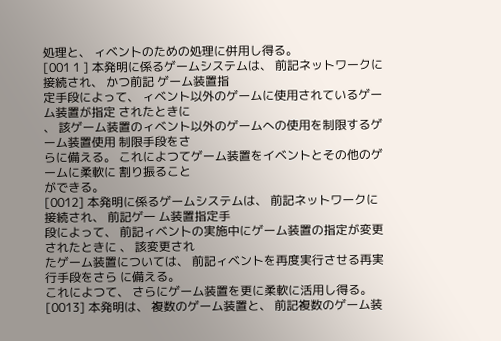処理と、 ィベン卜のための処理に併用し得る。
[001 1 ] 本発明に係るゲームシステムは、 前記ネットワークに接続され、 かつ前記 ゲーム装置指
定手段によって、 ィベント以外のゲームに使用されているゲーム装置が指定 されたときに
、 該ゲーム装置のィベント以外のゲームへの使用を制限するゲーム装置使用 制限手段をさ
らに備える。 これによつてゲーム装置をイベントとその他のゲームに柔軟に 割り振ること
ができる。
[0012] 本発明に係るゲームシステムは、 前記ネットワークに接続され、 前記ゲ一 ム装置指定手
段によって、 前記ィベン卜の実施中にゲーム装置の指定が変更されたときに 、 該変更され
たゲーム装置については、 前記ィベントを再度実行させる再実行手段をさら に備える。
これによつて、 さらにゲーム装置を更に柔軟に活用し得る。
[0013] 本発明は、 複数のゲーム装置と、 前記複数のゲーム装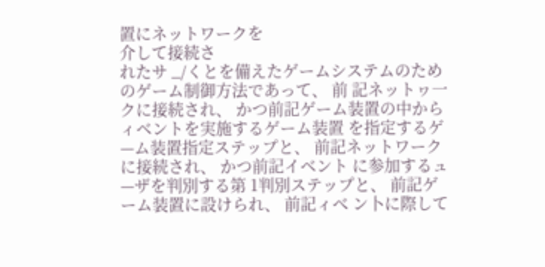置にネットワークを
介して接続さ
れたサ _/くとを備えたゲームシステムのためのゲーム制御方法であって、 前 記ネットヮ一
クに接続され、 かつ前記ゲーム装置の中からィベントを実施するゲーム装置 を指定するゲ
—ム装置指定ステップと、 前記ネットワークに接続され、 かつ前記イベント に参加するュ
—ザを判別する第 1判別ステップと、 前記ゲーム装置に設けられ、 前記ィべ ン卜に際して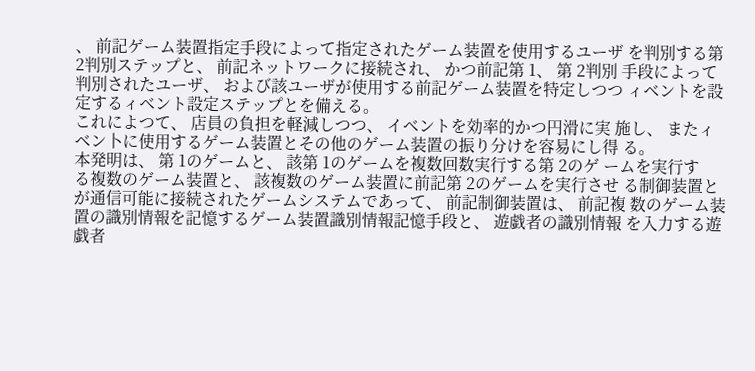、 前記ゲーム装置指定手段によって指定されたゲーム装置を使用するユーザ を判別する第
2判別ステップと、 前記ネットワークに接続され、 かつ前記第 1、 第 2判別 手段によって
判別されたユーザ、 および該ユーザが使用する前記ゲーム装置を特定しつつ ィベントを設
定するィベント設定ステップとを備える。
これによつて、 店員の負担を軽減しつつ、 イベントを効率的かつ円滑に実 施し、 またィ
ベン卜に使用するゲーム装置とその他のゲーム装置の振り分けを容易にし得 る。
本発明は、 第 1のゲームと、 該第 1のゲームを複数回数実行する第 2のゲ ームを実行す
る複数のゲーム装置と、 該複数のゲーム装置に前記第 2のゲームを実行させ る制御装置と
が通信可能に接続されたゲームシステムであって、 前記制御装置は、 前記複 数のゲーム装
置の識別情報を記憶するゲーム装置識別情報記憶手段と、 遊戯者の識別情報 を入力する遊
戯者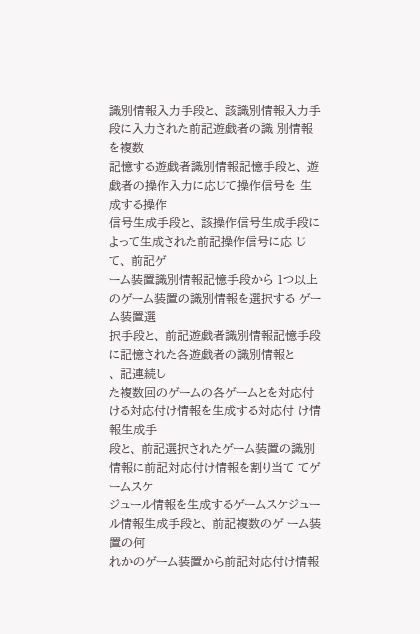識別情報入力手段と、 該識別情報入力手段に入力された前記遊戯者の識 別情報を複数
記憶する遊戯者識別情報記憶手段と、 遊戯者の操作入力に応じて操作信号を 生成する操作
信号生成手段と、 該操作信号生成手段によって生成された前記操作信号に応 じて、 前記ゲ
ーム装置識別情報記憶手段から 1つ以上のゲーム装置の識別情報を選択する ゲーム装置選
択手段と、 前記遊戯者識別情報記憶手段に記憶された各遊戯者の識別情報と
、 記連続し
た複数回のゲームの各ゲームとを対応付ける対応付け情報を生成する対応付 け情報生成手
段と、 前記選択されたゲーム装置の識別情報に前記対応付け情報を割り当て てゲームスケ
ジュール情報を生成するゲームスケジュール情報生成手段と、 前記複数のゲ ーム装置の何
れかのゲーム装置から前記対応付け情報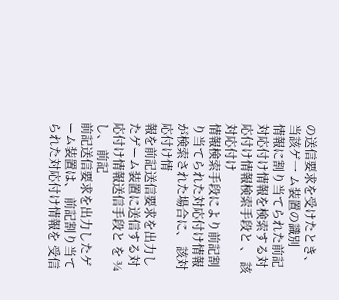の送信要求を受けたとき、 当該ゲ一 ム装置の識別
情報に割り当てられた前記対応付け情報を検索する対応付け情報検索手段と 、 該対応付け
情報検索手段により前記割り当てられた対応付け情報が検索された場合に、 該対応付け情
報を前記送信要求を出力したゲーム装置に送信する対応付け情報送信手段と を ¾し、 前記
前記送信要求を出力したゲーム装置は、 前記割り当てられた対応付け情報を 受信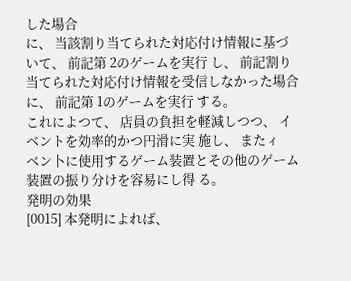した場合
に、 当該割り当てられた対応付け情報に基づいて、 前記第 2のゲームを実行 し、 前記割り
当てられた対応付け情報を受信しなかった場合に、 前記第 1のゲームを実行 する。
これによつて、 店員の負担を軽減しつつ、 イベントを効率的かつ円滑に実 施し、 またィ
ベン卜に使用するゲーム装置とその他のゲーム装置の振り分けを容易にし得 る。
発明の効果
[0015] 本発明によれば、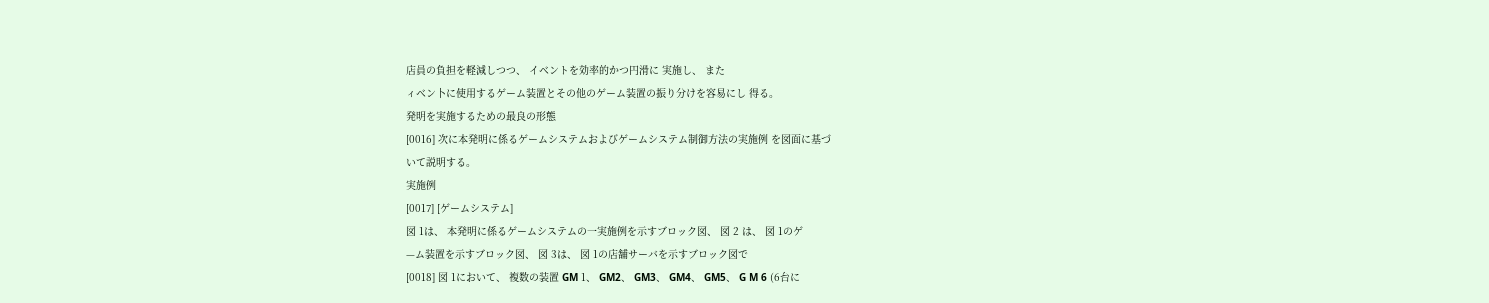店員の負担を軽減しつつ、 イベントを効率的かつ円滑に 実施し、 また
ィベン卜に使用するゲーム装置とその他のゲーム装置の振り分けを容易にし 得る。
発明を実施するための最良の形態
[0016] 次に本発明に係るゲームシステムおよびゲームシステム制御方法の実施例 を図面に基づ
いて説明する。
実施例
[0017] [ゲームシステム]
図 1は、 本発明に係るゲームシステムの一実施例を示すブロック図、 図 2 は、 図 1のゲ
—ム装置を示すブロック図、 図 3は、 図 1の店舗サーバを示すブロック図で
[0018] 図 1において、 複数の装置 GM 1、 GM2、 GM3、 GM4、 GM5、 G M 6 (6台に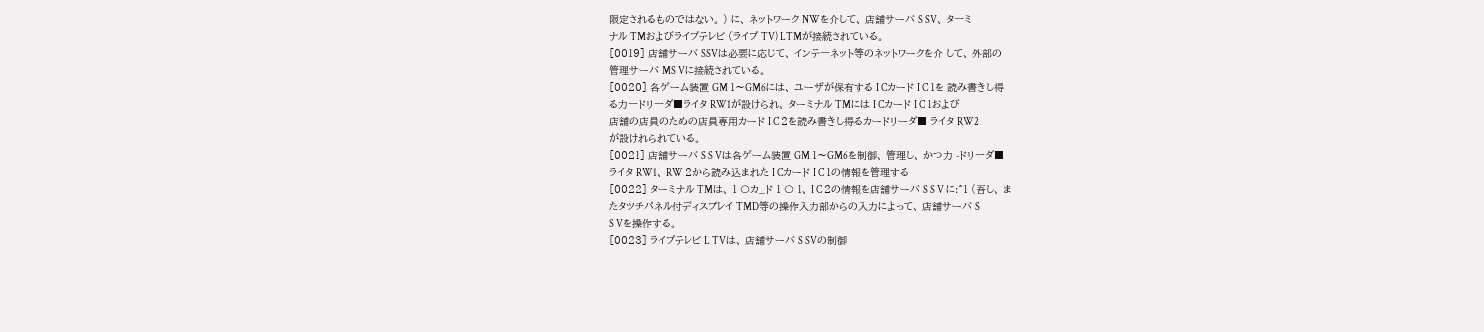限定されるものではない。 ) に、 ネットワーク NWを介して、 店舗サーバ S SV、 タ一ミ
ナル TMおよびライブテレビ (ライブ TV) LTMが接続されている。
[0019] 店舗サーバ SSVは必要に応じて、 インテ一ネット等のネットワークを介 して、 外部の
管理サーバ MS Vに接続されている。
[0020] 各ゲーム装置 GM 1〜GM6には、 ユーザが保有する I Cカード I C 1を 読み書きし得
る力一ドリ一ダ■ライタ RW1が設けられ、 ターミナル TMには I Cカード I C 1および
店舗の店員のための店員専用カード I C 2を読み書きし得るカードリーダ■ ライタ RW2
が設けれられている。
[0021] 店舗サーバ S S Vは各ゲーム装置 GM 1〜GM6を制御、 管理し、 かつ力 -ドリ一ダ■
ライタ RW1、 RW 2から読み込まれた I Cカード I C 1の情報を管理する
[0022] ターミナル TMは、 1 〇カ_ド 1 〇 1、 I C 2の情報を店舗サーバ S S V に:^1 (吾し、 ま
たタツチパネル付ディスプレイ TMD等の操作入力部からの入力によって、 店舗サーバ S
S Vを操作する。
[0023] ライブテレビ L TVは、 店舗サーバ S SVの制御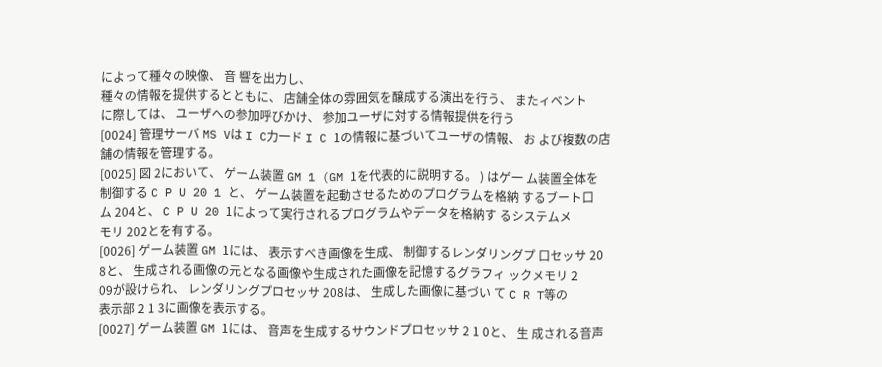によって種々の映像、 音 響を出力し、
種々の情報を提供するとともに、 店舗全体の雰囲気を醸成する演出を行う、 またィベント
に際しては、 ユーザへの参加呼びかけ、 参加ユーザに対する情報提供を行う
[0024] 管理サーバ MS Vは I C力一ド I C 1の情報に基づいてユーザの情報、 お よび複数の店
舗の情報を管理する。
[0025] 図 2において、 ゲーム装置 GM 1 (GM 1を代表的に説明する。 ) はゲ一 ム装置全体を
制御する C P U 20 1 と、 ゲーム装置を起動させるためのプログラムを格納 するブート口
ム 204と、 C P U 20 1によって実行されるプログラムやデータを格納す るシステムメ
モリ 202とを有する。
[0026] ゲーム装置 GM 1には、 表示すべき画像を生成、 制御するレンダリングプ 口セッサ 20
8と、 生成される画像の元となる画像や生成された画像を記憶するグラフィ ックメモリ 2
09が設けられ、 レンダリングプロセッサ 208は、 生成した画像に基づい て C R T等の
表示部 2 1 3に画像を表示する。
[0027] ゲーム装置 GM 1には、 音声を生成するサウンドプロセッサ 2 1 0と、 生 成される音声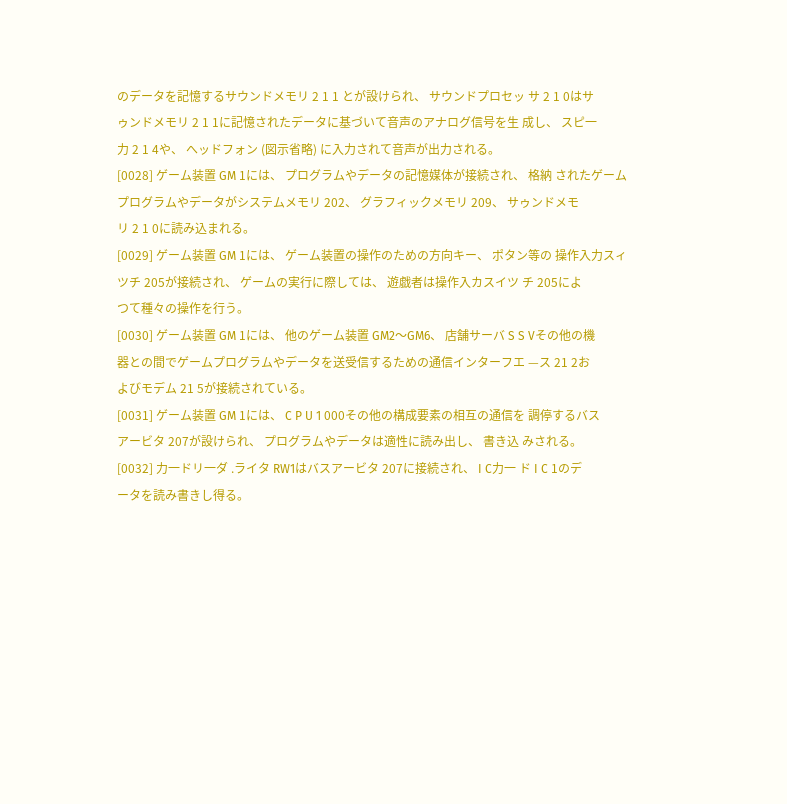のデータを記憶するサウンドメモリ 2 1 1 とが設けられ、 サウンドプロセッ サ 2 1 0はサ
ゥンドメモリ 2 1 1に記憶されたデータに基づいて音声のアナログ信号を生 成し、 スピ一
力 2 1 4や、 へッドフォン (図示省略) に入力されて音声が出力される。
[0028] ゲーム装置 GM 1には、 プログラムやデータの記憶媒体が接続され、 格納 されたゲーム
プログラムやデータがシステムメモリ 202、 グラフィックメモリ 209、 サゥンドメモ
リ 2 1 0に読み込まれる。
[0029] ゲーム装置 GM 1には、 ゲーム装置の操作のための方向キー、 ポタン等の 操作入力スィ
ツチ 205が接続され、 ゲームの実行に際しては、 遊戯者は操作入カスイツ チ 205によ
つて種々の操作を行う。
[0030] ゲーム装置 GM 1には、 他のゲーム装置 GM2〜GM6、 店舗サーバ S S Vその他の機
器との間でゲームプログラムやデータを送受信するための通信インターフエ —ス 21 2お
よびモデム 21 5が接続されている。
[0031] ゲーム装置 GM 1には、 C P U 1 000その他の構成要素の相互の通信を 調停するバス
アービタ 207が設けられ、 プログラムやデータは適性に読み出し、 書き込 みされる。
[0032] 力一ドリ一ダ .ライタ RW1はバスアービタ 207に接続され、 I C力一 ド I C 1のデ
ータを読み書きし得る。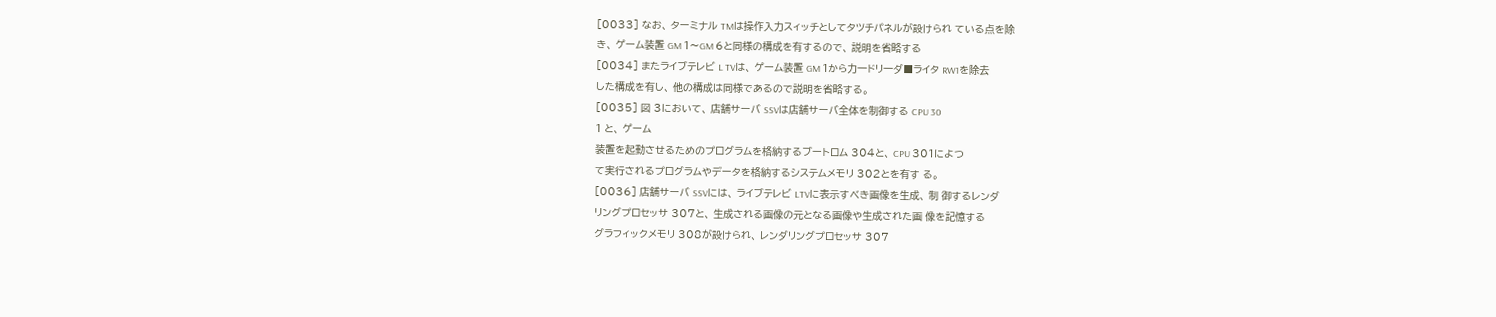[0033] なお、 ターミナル TMは操作入力スィッチとしてタツチパネルが設けられ ている点を除
き、 ゲーム装置 GM 1〜GM 6と同様の構成を有するので、 説明を省略する
[0034] またライブテレビ L TVは、 ゲーム装置 GM 1から力一ドリ一ダ■ライタ RW1を除去
した構成を有し、 他の構成は同様であるので説明を省略する。
[0035] 図 3において、 店舗サーバ SSVは店舗サーバ全体を制御する CPU 30
1 と、 ゲーム
装置を起動させるためのプログラムを格納するブートロム 304と、 CPU 301によつ
て実行されるプログラムやデータを格納するシステムメモリ 302とを有す る。
[0036] 店舗サーバ SSVには、 ライブテレビ LTVに表示すべき画像を生成、 制 御するレンダ
リングプロセッサ 307と、 生成される画像の元となる画像や生成された画 像を記憶する
グラフィックメモリ 308が設けられ、 レンダリングプロセッサ 307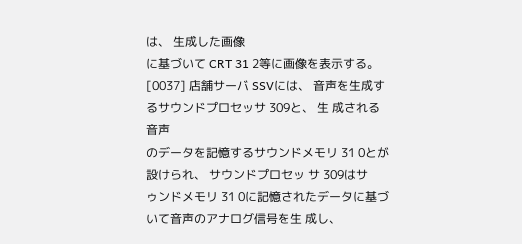は、 生成した画像
に基づいて CRT 31 2等に画像を表示する。
[0037] 店舗サーバ SSVには、 音声を生成するサウンドプロセッサ 309と、 生 成される音声
のデータを記憶するサウンドメモリ 31 0とが設けられ、 サウンドプロセッ サ 309はサ
ゥンドメモリ 31 0に記憶されたデータに基づいて音声のアナログ信号を生 成し、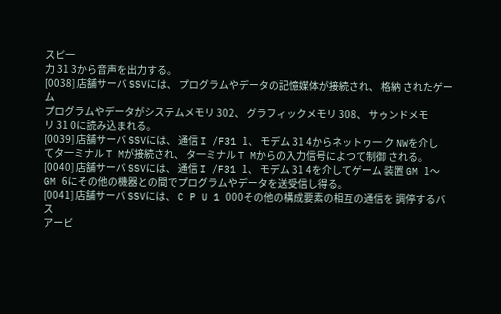スピ一
力 31 3から音声を出力する。
[0038] 店舗サーバ SSVには、 プログラムやデータの記憶媒体が接続され、 格納 されたゲーム
プログラムやデータがシステムメモリ 302、 グラフィックメモリ 308、 サゥンドメモ
リ 31 0に読み込まれる。
[0039] 店舗サーバ SSVには、 通信 I /F31 1、 モデム 31 4からネットヮ一 ク NWを介し
てタ一ミナル T Mが接続され、 タ一ミナル T Mからの入力信号によつて制御 される。
[0040] 店舗サーバ SSVには、 通信 I /F31 1、 モデム 31 4を介してゲーム 装置 GM 1〜
GM 6にその他の機器との間でプログラムやデータを送受信し得る。
[0041] 店舗サーバ SSVには、 C P U 1 000その他の構成要素の相互の通信を 調停するバス
アービ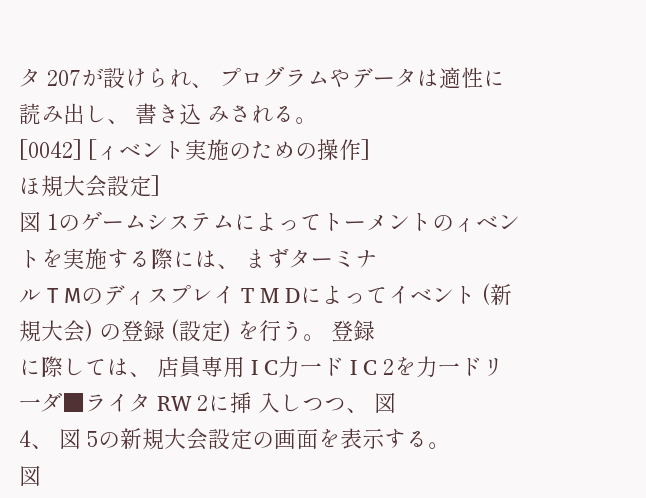タ 207が設けられ、 プログラムやデータは適性に読み出し、 書き込 みされる。
[0042] [ィベント実施のための操作]
ほ規大会設定]
図 1のゲームシステムによってトーメントのィベントを実施する際には、 まずターミナ
ル Τ Μのディスプレイ T M Dによってイベント (新規大会) の登録 (設定) を行う。 登録
に際しては、 店員専用 I C力一ド I C 2を力一ドリ一ダ■ライタ RW 2に揷 入しつつ、 図
4、 図 5の新規大会設定の画面を表示する。
図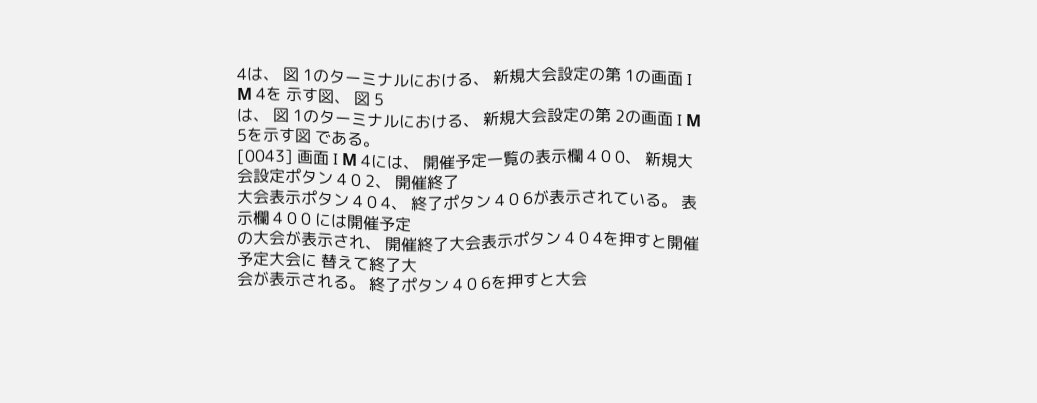4は、 図 1のターミナルにおける、 新規大会設定の第 1の画面 I Μ 4を 示す図、 図 5
は、 図 1のターミナルにおける、 新規大会設定の第 2の画面 I Μ 5を示す図 である。
[0043] 画面 I Μ 4には、 開催予定一覧の表示欄 4 0 0、 新規大会設定ポタン 4 0 2、 開催終了
大会表示ポタン 4 0 4、 終了ポタン 4 0 6が表示されている。 表示欄 4 0 0 には開催予定
の大会が表示され、 開催終了大会表示ポタン 4 0 4を押すと開催予定大会に 替えて終了大
会が表示される。 終了ポタン 4 0 6を押すと大会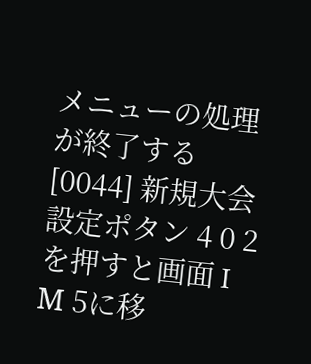メニューの処理が終了する
[0044] 新規大会設定ポタン 4 0 2を押すと画面 I Μ 5に移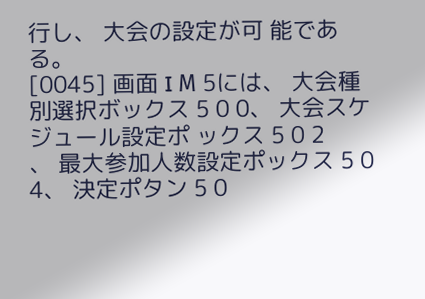行し、 大会の設定が可 能である。
[0045] 画面 I Μ 5には、 大会種別選択ボックス 5 0 0、 大会スケジュール設定ポ ックス 5 0 2
、 最大参加人数設定ポックス 5 0 4、 決定ポタン 5 0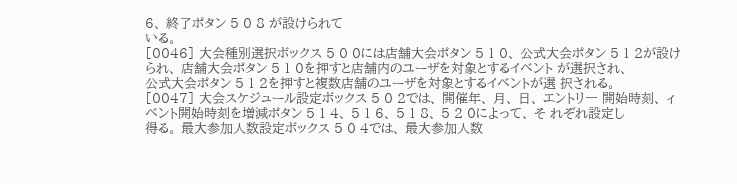6、 終了ポタン 5 0 8 が設けられて
いる。
[0046] 大会種別選択ボックス 5 0 0には店舗大会ポタン 5 1 0、 公式大会ポタン 5 1 2が設け
られ、 店舗大会ポタン 5 1 0を押すと店舗内のユーザを対象とするイベント が選択され、
公式大会ポタン 5 1 2を押すと複数店舗のユーザを対象とするイベントが選 択される。
[0047] 大会スケジュール設定ボックス 5 0 2では、 開催年、 月、 日、 エントリ一 開始時刻、 ィ
ベント開始時刻を増減ポタン 5 1 4、 5 1 6、 5 1 8、 5 2 0によって、 そ れぞれ設定し
得る。 最大参加人数設定ボックス 5 0 4では、 最大参加人数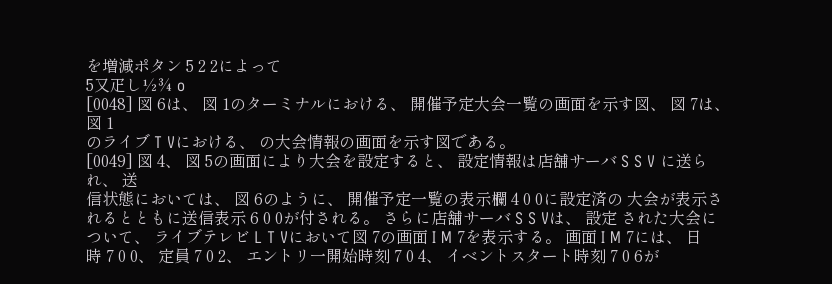を増減ポタン 5 2 2によって
5又疋し½¾ o
[0048] 図 6は、 図 1のターミナルにおける、 開催予定大会一覧の画面を示す図、 図 7は、 図 1
のライブ T Vにおける、 の大会情報の画面を示す図である。
[0049] 図 4、 図 5の画面により大会を設定すると、 設定情報は店舗サーバ S S V に送られ、 送
信状態においては、 図 6のように、 開催予定一覧の表示欄 4 0 0に設定済の 大会が表示さ
れるとともに送信表示 6 0 0が付される。 さらに店舗サーバ S S Vは、 設定 された大会に
ついて、 ライブテレビ L T Vにおいて図 7の画面 I M 7を表示する。 画面 I M 7には、 日
時 7 0 0、 定員 7 0 2、 エントリ一開始時刻 7 0 4、 イベントスタート時刻 7 0 6が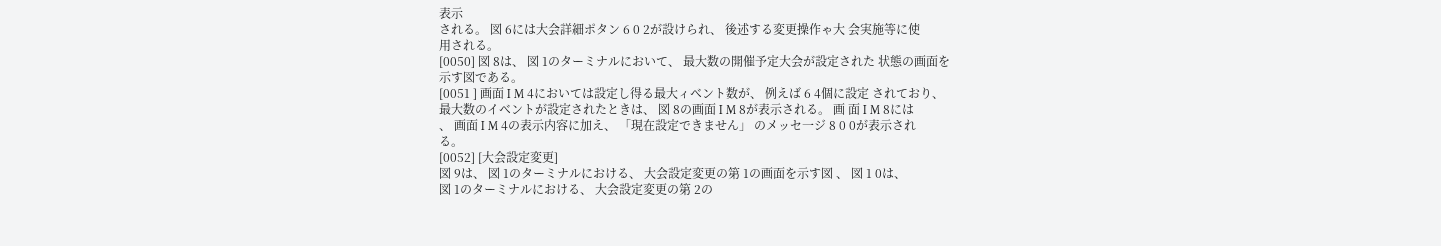表示
される。 図 6には大会詳細ポタン 6 0 2が設けられ、 後述する変更操作ゃ大 会実施等に使
用される。
[0050] 図 8は、 図 1のターミナルにおいて、 最大数の開催予定大会が設定された 状態の画面を
示す図である。
[0051 ] 画面 I M 4においては設定し得る最大ィベント数が、 例えば 6 4個に設定 されており、
最大数のイベントが設定されたときは、 図 8の画面 I M 8が表示される。 画 面 I M 8には
、 画面 I M 4の表示内容に加え、 「現在設定できません」 のメッセ一ジ 8 0 0が表示され
る。
[0052] [大会設定変更]
図 9は、 図 1のターミナルにおける、 大会設定変更の第 1の画面を示す図 、 図 1 0は、
図 1のターミナルにおける、 大会設定変更の第 2の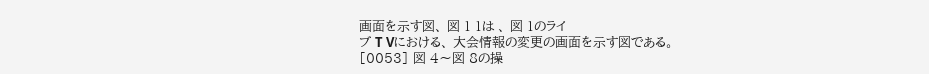画面を示す図、 図 1 1は 、 図 1のライ
ブ T Vにおける、 大会情報の変更の画面を示す図である。
[0053] 図 4〜図 8の操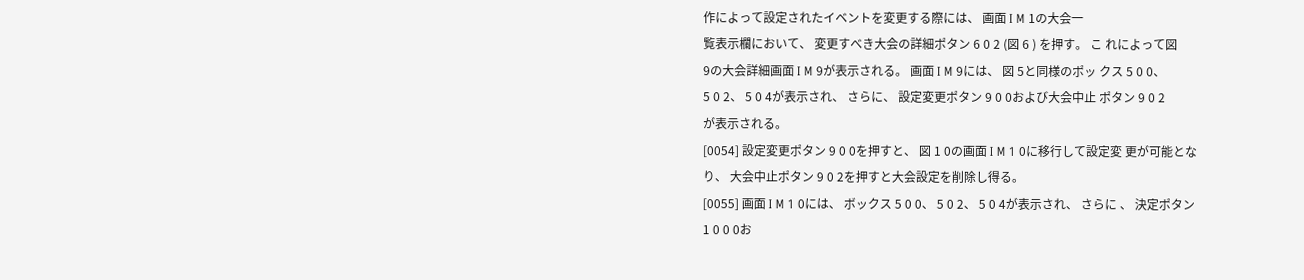作によって設定されたイベントを変更する際には、 画面 I M 1の大会一
覧表示欄において、 変更すべき大会の詳細ポタン 6 0 2 (図 6 ) を押す。 こ れによって図
9の大会詳細画面 I M 9が表示される。 画面 I M 9には、 図 5と同様のポッ クス 5 0 0、
5 0 2、 5 0 4が表示され、 さらに、 設定変更ポタン 9 0 0および大会中止 ポタン 9 0 2
が表示される。
[0054] 設定変更ポタン 9 0 0を押すと、 図 1 0の画面 I M 1 0に移行して設定変 更が可能とな
り、 大会中止ポタン 9 0 2を押すと大会設定を削除し得る。
[0055] 画面 I M 1 0には、 ボックス 5 0 0、 5 0 2、 5 0 4が表示され、 さらに 、 決定ポタン
1 0 0 0お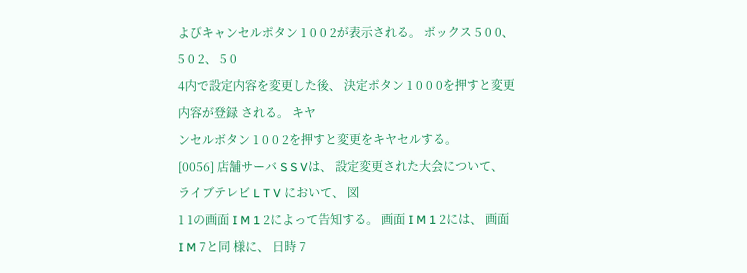よびキャンセルポタン 1 0 0 2が表示される。 ボックス 5 0 0、 5 0 2、 5 0
4内で設定内容を変更した後、 決定ポタン 1 0 0 0を押すと変更内容が登録 される。 キヤ
ンセルボタン 1 0 0 2を押すと変更をキヤセルする。
[0056] 店舗サーバ S S Vは、 設定変更された大会について、 ライブテレビ L T V において、 図
1 1の画面 I M 1 2によって告知する。 画面 I M 1 2には、 画面 I M 7と同 様に、 日時 7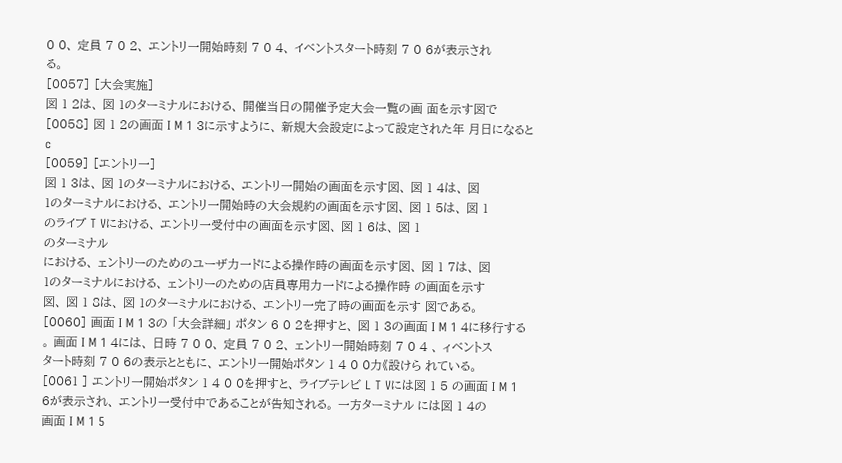0 0、 定員 7 0 2、 エントリ一開始時刻 7 0 4、 イベントスタート時刻 7 0 6が表示され
る。
[0057] [大会実施]
図 1 2は、 図 1のターミナルにおける、 開催当日の開催予定大会一覧の画 面を示す図で
[0058] 図 1 2の画面 I M 1 3に示すように、 新規大会設定によって設定された年 月日になると
c
[0059] [エントリ一]
図 1 3は、 図 1のターミナルにおける、 エントリ一開始の画面を示す図、 図 1 4は、 図
1のターミナルにおける、 エントリ一開始時の大会規約の画面を示す図、 図 1 5は、 図 1
のライブ T Vにおける、 エントリ一受付中の画面を示す図、 図 1 6は、 図 1
のターミナル
における、 ェントリーのためのユーザ力一ドによる操作時の画面を示す図、 図 1 7は、 図
1のターミナルにおける、 ェントリーのための店員専用力一ドによる操作時 の画面を示す
図、 図 1 8は、 図 1のターミナルにおける、 エントリ一完了時の画面を示す 図である。
[0060] 画面 I M 1 3の 「大会詳細」 ポタン 6 0 2を押すと、 図 1 3の画面 I M 1 4に移行する
。 画面 I M 1 4には、 日時 7 0 0、 定員 7 0 2、 ェントリ一開始時刻 7 0 4 、 ィベントス
タート時刻 7 0 6の表示とともに、 エントリ一開始ポタン 1 4 0 0力《設けら れている。
[0061 ] エントリ一開始ポタン 1 4 0 0を押すと、 ライブテレビ L T Vには図 1 5 の画面 I M 1
6が表示され、 エントリ一受付中であることが告知される。 一方ターミナル には図 1 4の
画面 I M 1 5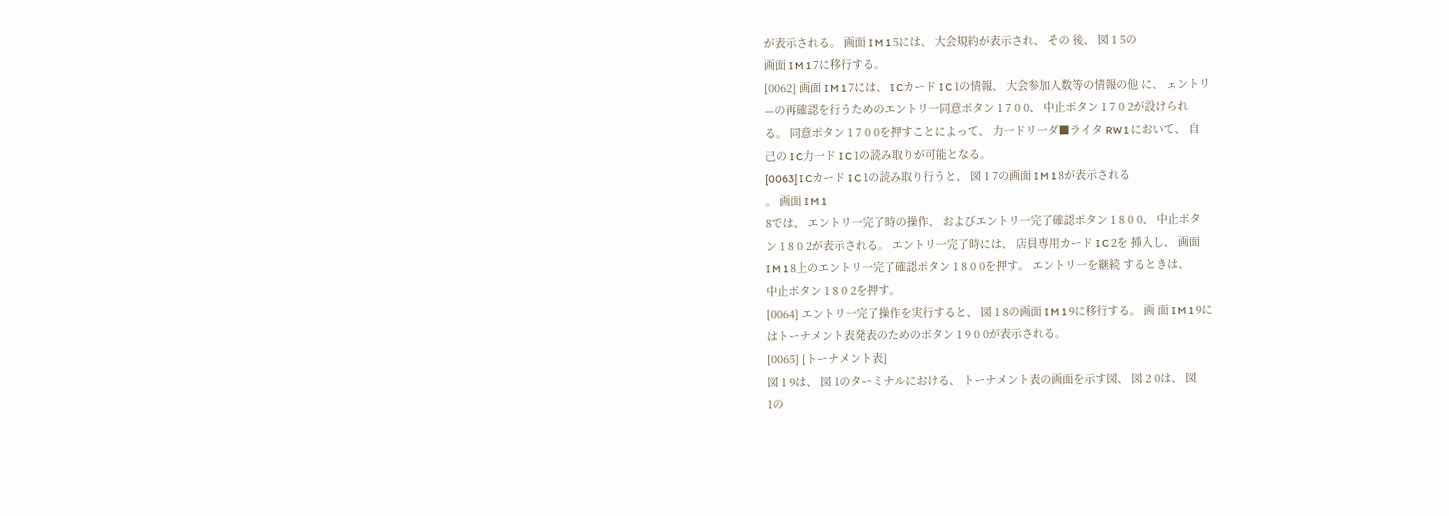が表示される。 画面 I M 1 5には、 大会規約が表示され、 その 後、 図 1 5の
画面 I M 1 7に移行する。
[0062] 画面 I M 1 7には、 I Cカード I C 1の情報、 大会参加人数等の情報の他 に、 ェントリ
—の再確認を行うためのエントリ一同意ポタン 1 7 0 0、 中止ポタン 1 7 0 2が設けられ
る。 同意ポタン 1 7 0 0を押すことによって、 力一ドリ一ダ■ライタ RW 1 において、 自
己の I C力一ド I C 1の読み取りが可能となる。
[0063] I Cカード I C 1の読み取り行うと、 図 1 7の画面 I M 1 8が表示される
。 画面 I M 1
8では、 エントリ一完了時の操作、 およびエントリ一完了確認ポタン 1 8 0 0、 中止ポタ
ン 1 8 0 2が表示される。 エントリ一完了時には、 店員専用カード I C 2を 揷入し、 画面
I M 1 8上のエントリ一完了確認ポタン 1 8 0 0を押す。 エントリ一を継続 するときは、
中止ポタン 1 8 0 2を押す。
[0064] エントリ一完了操作を実行すると、 図 1 8の画面 I M 1 9に移行する。 画 面 I M 1 9に
はトーナメント表発表のためのポタン 1 9 0 0が表示される。
[0065] [トーナメント表]
図 1 9は、 図 1のターミナルにおける、 トーナメント表の画面を示す図、 図 2 0は、 図
1の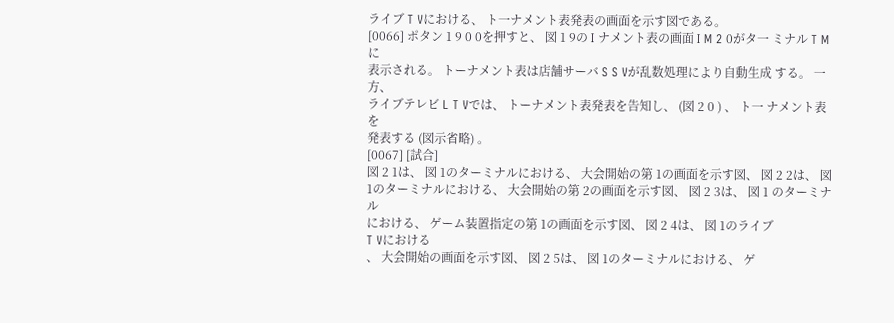ライブ T Vにおける、 ト一ナメント表発表の画面を示す図である。
[0066] ポタン 1 9 0 0を押すと、 図 1 9の I ナメント表の画面 I M 2 0がタ一 ミナル T Mに
表示される。 トーナメント表は店舗サーバ S S Vが乱数処理により自動生成 する。 一方、
ライブテレビ L T Vでは、 トーナメント表発表を告知し、 (図 2 0 ) 、 ト一 ナメント表を
発表する (図示省略) 。
[0067] [試合]
図 2 1は、 図 1のターミナルにおける、 大会開始の第 1の画面を示す図、 図 2 2は、 図
1のターミナルにおける、 大会開始の第 2の画面を示す図、 図 2 3は、 図 1 のターミナル
における、 ゲーム装置指定の第 1の画面を示す図、 図 2 4は、 図 1のライブ
T Vにおける
、 大会開始の画面を示す図、 図 2 5は、 図 1のターミナルにおける、 ゲ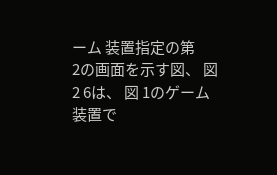ーム 装置指定の第
2の画面を示す図、 図 2 6は、 図 1のゲーム装置で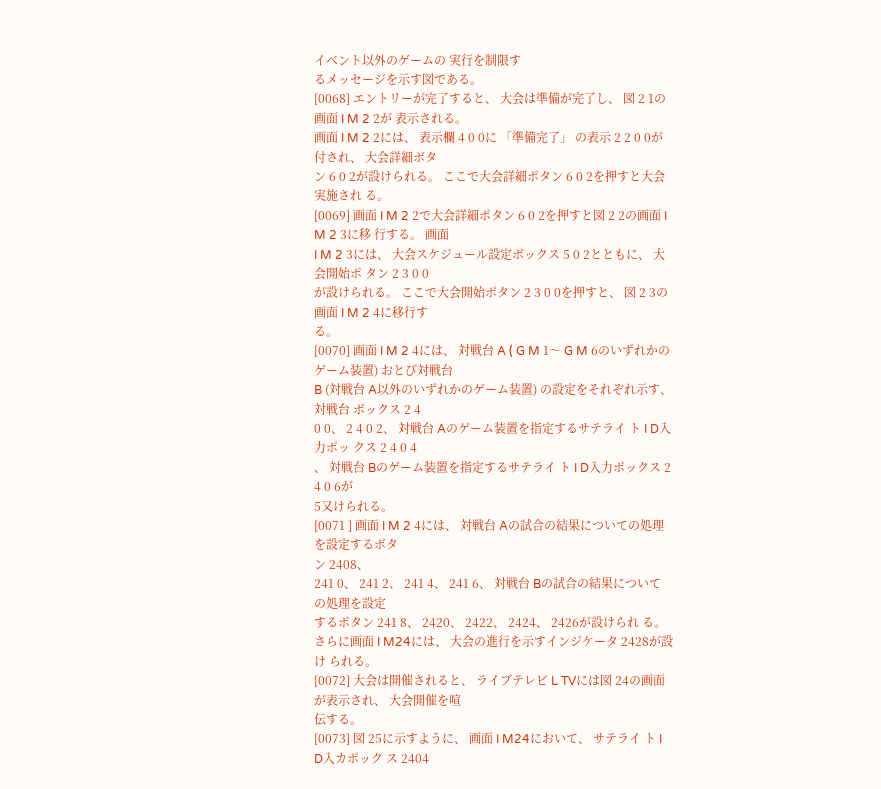イベント以外のゲームの 実行を制限す
るメッセージを示す図である。
[0068] エントリーが完了すると、 大会は準備が完了し、 図 2 1の画面 I M 2 2が 表示される。
画面 I M 2 2には、 表示欄 4 0 0に 「準備完了」 の表示 2 2 0 0が付され、 大会詳細ボタ
ン 6 0 2が設けられる。 ここで大会詳細ポタン 6 0 2を押すと大会実施され る。
[0069] 画面 I M 2 2で大会詳細ポタン 6 0 2を押すと図 2 2の画面 I M 2 3に移 行する。 画面
I M 2 3には、 大会スケジュール設定ボックス 5 0 2とともに、 大会開始ポ タン 2 3 0 0
が設けられる。 ここで大会開始ポタン 2 3 0 0を押すと、 図 2 3の画面 I M 2 4に移行す
る。
[0070] 画面 I M 2 4には、 対戦台 A ( G M 1〜 G M 6のいずれかのゲーム装置) おとび対戦台
B (対戦台 A以外のいずれかのゲーム装置) の設定をそれぞれ示す、 対戦台 ボックス 2 4
0 0、 2 4 0 2、 対戦台 Aのゲーム装置を指定するサテライ ト I D入力ポッ クス 2 4 0 4
、 対戦台 Bのゲーム装置を指定するサテライ ト I D入力ボックス 2 4 0 6が
5又けられる。
[0071 ] 画面 I M 2 4には、 対戦台 Aの試合の結果についての処理を設定するボタ
ン 2408、
241 0、 241 2、 241 4、 241 6、 対戦台 Bの試合の結果について の処理を設定
するポタン 241 8、 2420、 2422、 2424、 2426が設けられ る。
さらに画面 I M24には、 大会の進行を示すインジケータ 2428が設け られる。
[0072] 大会は開催されると、 ライブテレビ L TVには図 24の画面が表示され、 大会開催を喧
伝する。
[0073] 図 25に示すように、 画面 I M24において、 サテライ ト I D入カポック ス 2404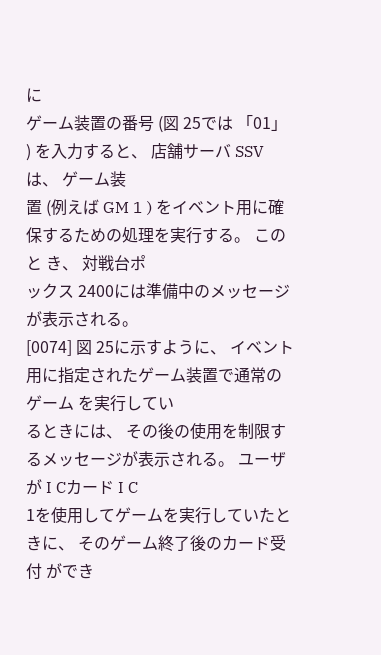に
ゲーム装置の番号 (図 25では 「01」 ) を入力すると、 店舗サーバ SSV は、 ゲーム装
置 (例えば GM 1 ) をイベント用に確保するための処理を実行する。 このと き、 対戦台ポ
ックス 2400には準備中のメッセージが表示される。
[0074] 図 25に示すように、 イベント用に指定されたゲーム装置で通常のゲーム を実行してい
るときには、 その後の使用を制限するメッセージが表示される。 ユーザが I Cカード I C
1を使用してゲームを実行していたときに、 そのゲーム終了後のカード受付 ができ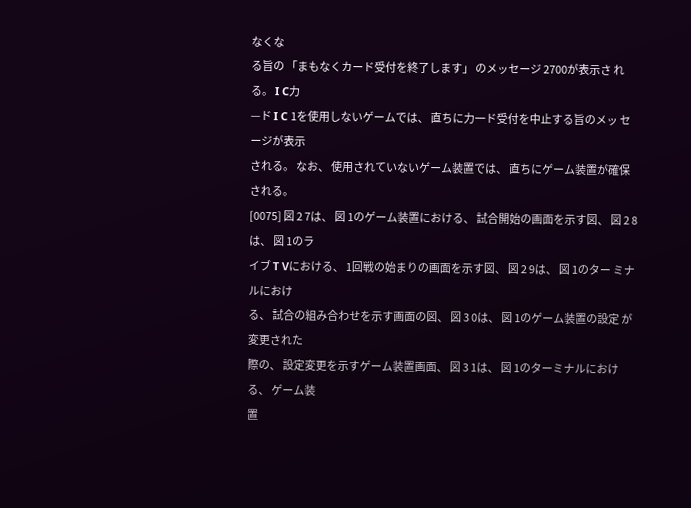なくな
る旨の 「まもなくカード受付を終了します」 のメッセージ 2700が表示さ れる。 I C力
—ド I C 1を使用しないゲームでは、 直ちに力一ド受付を中止する旨のメッ セージが表示
される。 なお、 使用されていないゲーム装置では、 直ちにゲーム装置が確保
される。
[0075] 図 2 7は、 図 1のゲーム装置における、 試合開始の画面を示す図、 図 2 8 は、 図 1のラ
イブ T Vにおける、 1回戦の始まりの画面を示す図、 図 2 9は、 図 1のター ミナルにおけ
る、 試合の組み合わせを示す画面の図、 図 3 0は、 図 1のゲーム装置の設定 が変更された
際の、 設定変更を示すゲーム装置画面、 図 3 1は、 図 1のターミナルにおけ る、 ゲーム装
置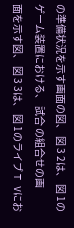の準備状況を示す画面の図、 図 3 2は、 図 1のゲーム装置における、 試合 の組合せの画
面を示す図、 図 3 3は、 図 1のライブ T Vにお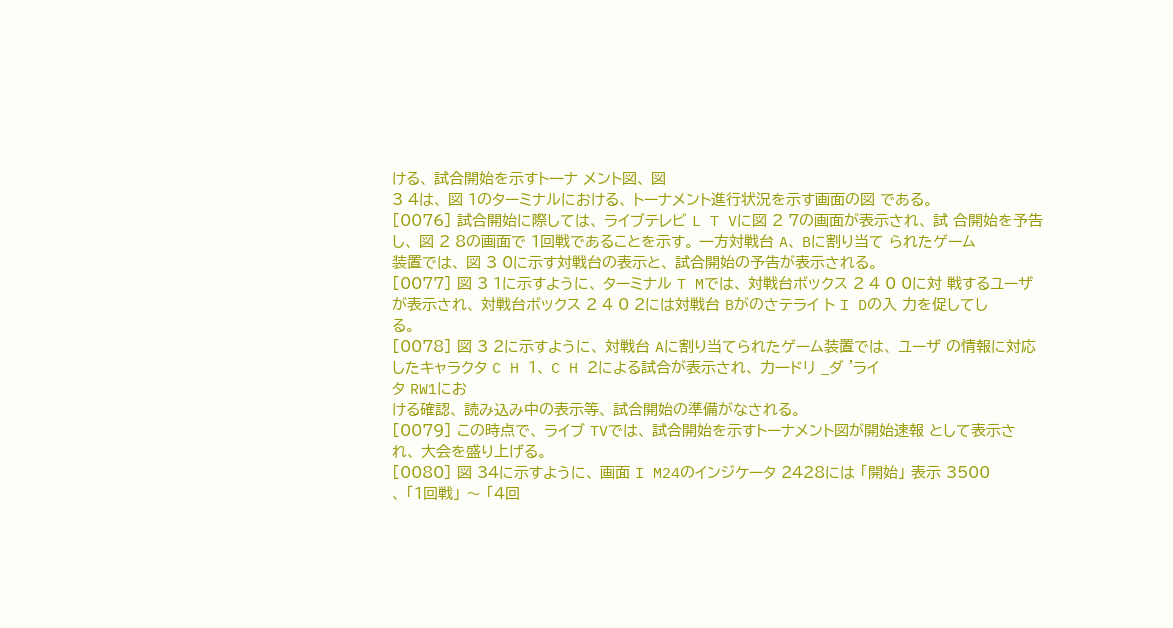ける、 試合開始を示すト一ナ メント図、 図
3 4は、 図 1のターミナルにおける、 トーナメント進行状況を示す画面の図 である。
[0076] 試合開始に際しては、 ライブテレビ L T Vに図 2 7の画面が表示され、 試 合開始を予告
し、 図 2 8の画面で 1回戦であることを示す。 一方対戦台 A、 Bに割り当て られたゲーム
装置では、 図 3 0に示す対戦台の表示と、 試合開始の予告が表示される。
[0077] 図 3 1に示すように、 ターミナル T Mでは、 対戦台ボックス 2 4 0 0に対 戦するユーザ
が表示され、 対戦台ボックス 2 4 0 2には対戦台 Bがのさテライ ト I Dの入 力を促してし
る。
[0078] 図 3 2に示すように、 対戦台 Aに割り当てられたゲーム装置では、 ユーザ の情報に対応
したキャラクタ C H 1、 C H 2による試合が表示され、 力一ドリ _ダ 'ライ
タ RW1にお
ける確認、 読み込み中の表示等、 試合開始の準備がなされる。
[0079] この時点で、 ライブ TVでは、 試合開始を示すトーナメント図が開始速報 として表示さ
れ、 大会を盛り上げる。
[0080] 図 34に示すように、 画面 I M24のインジケータ 2428には 「開始」 表示 3500
、 「1回戦」 〜 「4回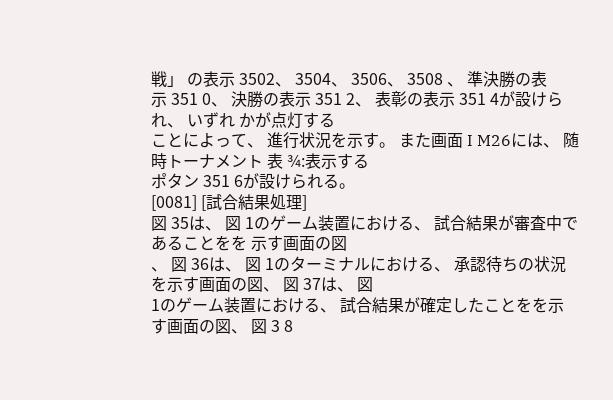戦」 の表示 3502、 3504、 3506、 3508 、 準決勝の表
示 351 0、 決勝の表示 351 2、 表彰の表示 351 4が設けられ、 いずれ かが点灯する
ことによって、 進行状況を示す。 また画面 I M26には、 随時トーナメント 表 ¾:表示する
ポタン 351 6が設けられる。
[0081] [試合結果処理]
図 35は、 図 1のゲーム装置における、 試合結果が審査中であることをを 示す画面の図
、 図 36は、 図 1のターミナルにおける、 承認待ちの状況を示す画面の図、 図 37は、 図
1のゲーム装置における、 試合結果が確定したことをを示す画面の図、 図 3 8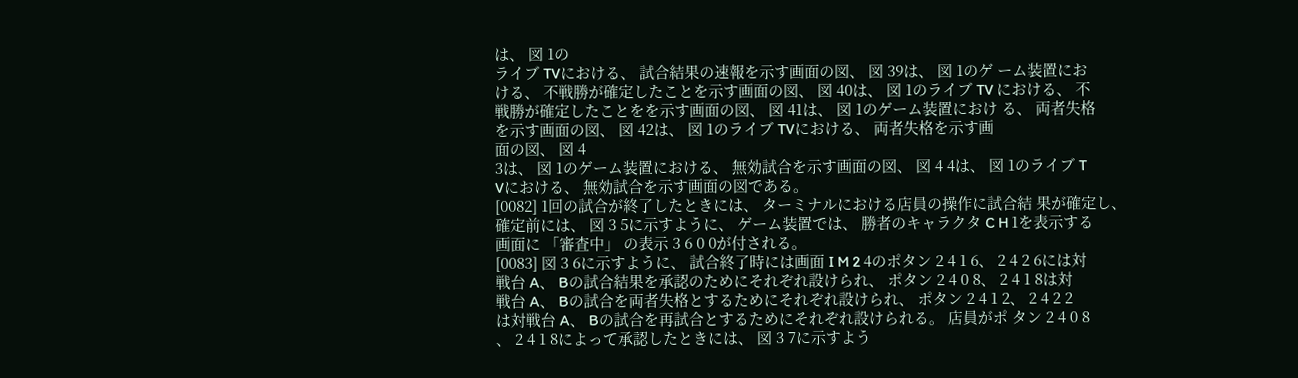は、 図 1の
ライブ TVにおける、 試合結果の速報を示す画面の図、 図 39は、 図 1のゲ ーム装置にお
ける、 不戦勝が確定したことを示す画面の図、 図 40は、 図 1のライブ TV における、 不
戦勝が確定したことをを示す画面の図、 図 41は、 図 1のゲーム装置におけ る、 両者失格
を示す画面の図、 図 42は、 図 1のライブ TVにおける、 両者失格を示す画
面の図、 図 4
3は、 図 1のゲーム装置における、 無効試合を示す画面の図、 図 4 4は、 図 1のライブ T
Vにおける、 無効試合を示す画面の図である。
[0082] 1回の試合が終了したときには、 ターミナルにおける店員の操作に試合結 果が確定し、
確定前には、 図 3 5に示すように、 ゲーム装置では、 勝者のキャラクタ C H 1を表示する
画面に 「審査中」 の表示 3 6 0 0が付される。
[0083] 図 3 6に示すように、 試合終了時には画面 I M 2 4のポタン 2 4 1 6、 2 4 2 6には対
戦台 A、 Bの試合結果を承認のためにそれぞれ設けられ、 ポタン 2 4 0 8、 2 4 1 8は対
戦台 A、 Bの試合を両者失格とするためにそれぞれ設けられ、 ポタン 2 4 1 2、 2 4 2 2
は対戦台 A、 Bの試合を再試合とするためにそれぞれ設けられる。 店員がポ タン 2 4 0 8
、 2 4 1 8によって承認したときには、 図 3 7に示すよう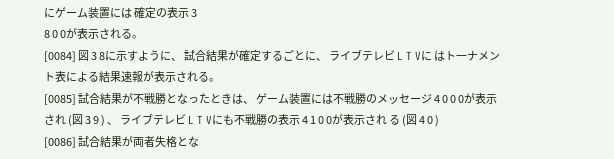にゲーム装置には 確定の表示 3
8 0 0が表示される。
[0084] 図 3 8に示すように、 試合結果が確定するごとに、 ライブテレビ L T Vに はト一ナメン
ト表による結果速報が表示される。
[0085] 試合結果が不戦勝となったときは、 ゲーム装置には不戦勝のメッセージ 4 0 0 0が表示
され (図 3 9 ) 、 ライブテレビ L T Vにも不戦勝の表示 4 1 0 0が表示され る (図 4 0 )
[0086] 試合結果が両者失格とな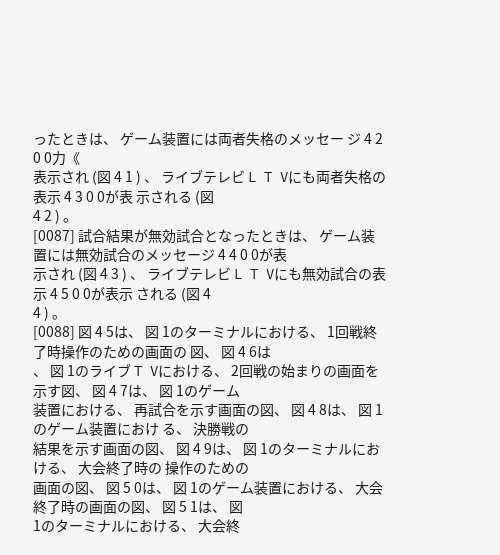ったときは、 ゲーム装置には両者失格のメッセー ジ 4 2 0 0力《
表示され (図 4 1 ) 、 ライブテレビ L T Vにも両者失格の表示 4 3 0 0が表 示される (図
4 2 ) 。
[0087] 試合結果が無効試合となったときは、 ゲーム装置には無効試合のメッセージ 4 4 0 0が表
示され (図 4 3 ) 、 ライブテレビ L T Vにも無効試合の表示 4 5 0 0が表示 される (図 4
4 ) 。
[0088] 図 4 5は、 図 1のターミナルにおける、 1回戦終了時操作のための画面の 図、 図 4 6は
、 図 1のライブ T Vにおける、 2回戦の始まりの画面を示す図、 図 4 7は、 図 1のゲーム
装置における、 再試合を示す画面の図、 図 4 8は、 図 1のゲーム装置におけ る、 決勝戦の
結果を示す画面の図、 図 4 9は、 図 1のターミナルにおける、 大会終了時の 操作のための
画面の図、 図 5 0は、 図 1のゲーム装置における、 大会終了時の画面の図、 図 5 1は、 図
1のターミナルにおける、 大会終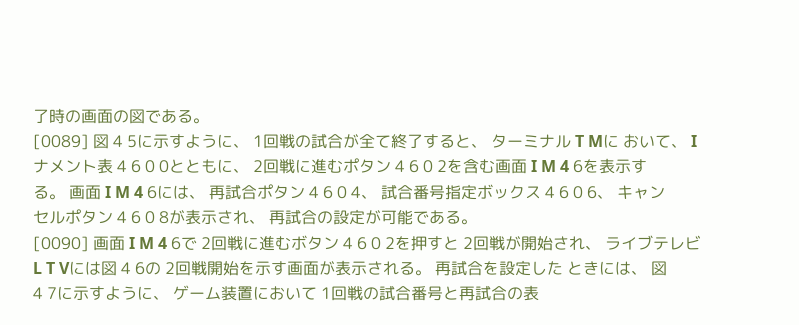了時の画面の図である。
[0089] 図 4 5に示すように、 1回戦の試合が全て終了すると、 ターミナル T Mに おいて、 I
ナメント表 4 6 0 0とともに、 2回戦に進むポタン 4 6 0 2を含む画面 I M 4 6を表示す
る。 画面 I M 4 6には、 再試合ポタン 4 6 0 4、 試合番号指定ボックス 4 6 0 6、 キャン
セルポタン 4 6 0 8が表示され、 再試合の設定が可能である。
[0090] 画面 I M 4 6で 2回戦に進むボタン 4 6 0 2を押すと 2回戦が開始され、 ライブテレビ
L T Vには図 4 6の 2回戦開始を示す画面が表示される。 再試合を設定した ときには、 図
4 7に示すように、 ゲーム装置において 1回戦の試合番号と再試合の表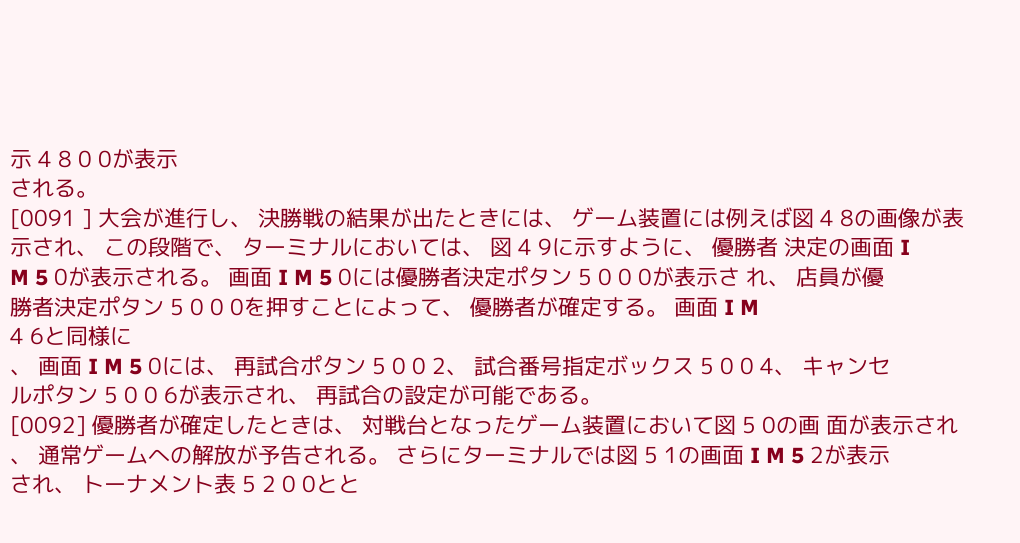示 4 8 0 0が表示
される。
[0091 ] 大会が進行し、 決勝戦の結果が出たときには、 ゲーム装置には例えば図 4 8の画像が表
示され、 この段階で、 ターミナルにおいては、 図 4 9に示すように、 優勝者 決定の画面 I
M 5 0が表示される。 画面 I M 5 0には優勝者決定ポタン 5 0 0 0が表示さ れ、 店員が優
勝者決定ポタン 5 0 0 0を押すことによって、 優勝者が確定する。 画面 I M
4 6と同様に
、 画面 I M 5 0には、 再試合ポタン 5 0 0 2、 試合番号指定ボックス 5 0 0 4、 キャンセ
ルポタン 5 0 0 6が表示され、 再試合の設定が可能である。
[0092] 優勝者が確定したときは、 対戦台となったゲーム装置において図 5 0の画 面が表示され
、 通常ゲームへの解放が予告される。 さらにターミナルでは図 5 1の画面 I M 5 2が表示
され、 トーナメント表 5 2 0 0とと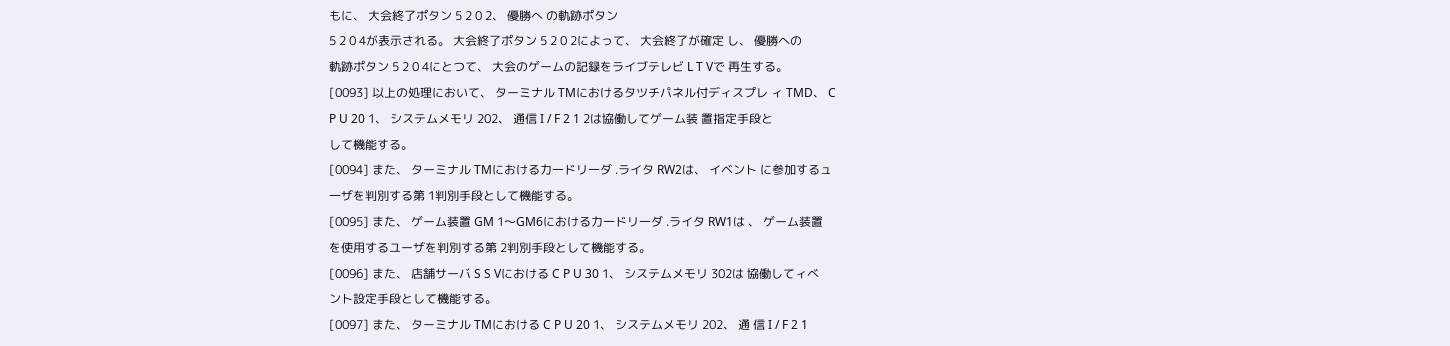もに、 大会終了ポタン 5 2 0 2、 優勝へ の軌跡ポタン
5 2 0 4が表示される。 大会終了ポタン 5 2 0 2によって、 大会終了が確定 し、 優勝への
軌跡ポタン 5 2 0 4にとつて、 大会のゲームの記録をライブテレビ L T Vで 再生する。
[0093] 以上の処理において、 ターミナル TMにおけるタツチパネル付ディスプレ ィ TMD、 C
P U 20 1、 システムメモリ 202、 通信 I / F 2 1 2は協働してゲーム装 置指定手段と
して機能する。
[0094] また、 ターミナル TMにおける力一ドリ一ダ .ライタ RW2は、 イベント に参加するュ
一ザを判別する第 1判別手段として機能する。
[0095] また、 ゲーム装置 GM 1〜GM6における力一ドリ一ダ .ライタ RW1は 、 ゲーム装置
を使用するユーザを判別する第 2判別手段として機能する。
[0096] また、 店舗サーバ S S Vにおける C P U 30 1、 システムメモリ 302は 協働してィべ
ント設定手段として機能する。
[0097] また、 ターミナル TMにおける C P U 20 1、 システムメモリ 202、 通 信 I / F 2 1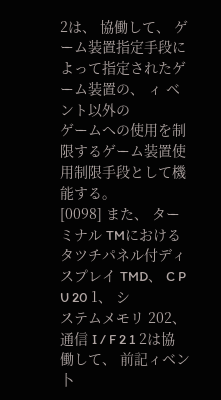2は、 協働して、 ゲーム装置指定手段によって指定されたゲーム装置の、 ィ ベント以外の
ゲームへの使用を制限するゲーム装置使用制限手段として機能する。
[0098] また、 ターミナル TMにおけるタツチパネル付ディスプレイ TMD、 C P U 20 1、 シ
ステムメモリ 202、 通信 I / F 2 1 2は協働して、 前記ィベン卜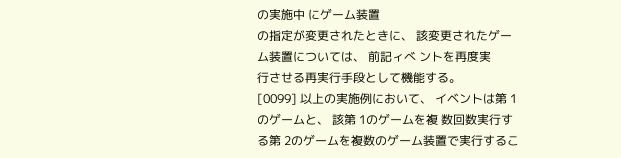の実施中 にゲーム装置
の指定が変更されたときに、 該変更されたゲーム装置については、 前記ィべ ントを再度実
行させる再実行手段として機能する。
[0099] 以上の実施例において、 イベントは第 1のゲームと、 該第 1のゲームを複 数回数実行す
る第 2のゲームを複数のゲーム装置で実行するこ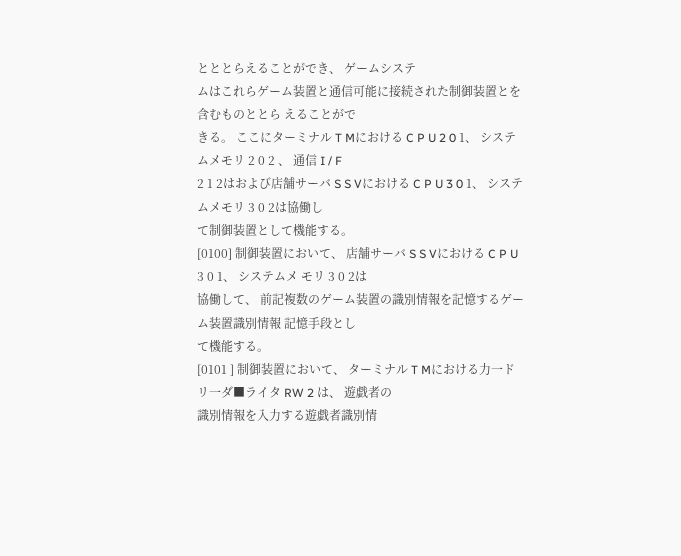とととらえることができ、 ゲームシステ
ムはこれらゲーム装置と通信可能に接続された制御装置とを含むものととら えることがで
きる。 ここにターミナル T Mにおける C P U 2 0 1、 システムメモリ 2 0 2 、 通信 I / F
2 1 2はおよび店舗サーバ S S Vにおける C P U 3 0 1、 システムメモリ 3 0 2は協働し
て制御装置として機能する。
[0100] 制御装置において、 店舗サーバ S S Vにおける C P U 3 0 1、 システムメ モリ 3 0 2は
協働して、 前記複数のゲーム装置の識別情報を記憶するゲーム装置識別情報 記憶手段とし
て機能する。
[0101 ] 制御装置において、 ターミナル T Mにおける力一ドリ一ダ■ライタ RW 2 は、 遊戯者の
識別情報を入力する遊戯者識別情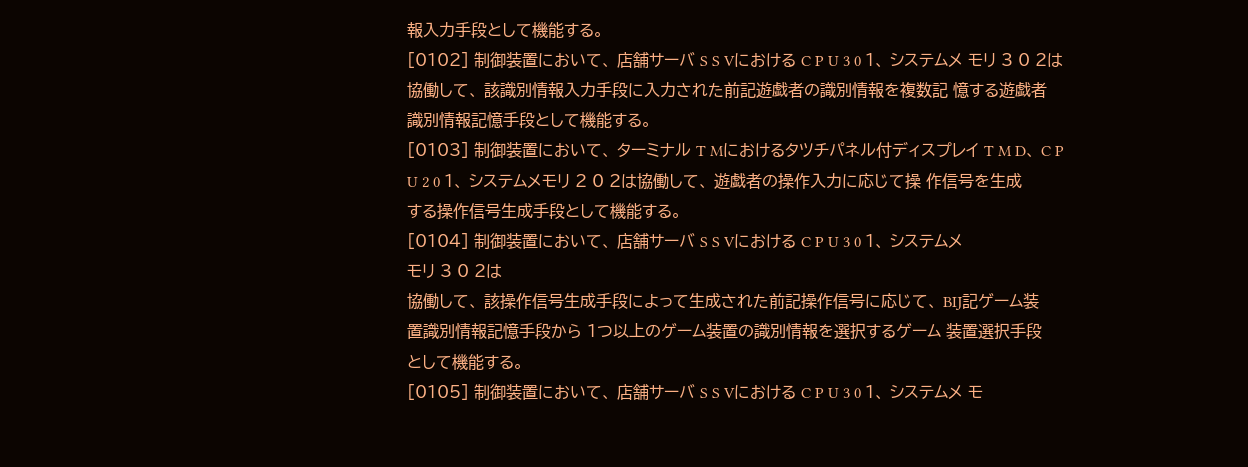報入力手段として機能する。
[0102] 制御装置において、 店舗サーバ S S Vにおける C P U 3 0 1、 システムメ モリ 3 0 2は
協働して、 該識別情報入力手段に入力された前記遊戯者の識別情報を複数記 憶する遊戯者
識別情報記憶手段として機能する。
[0103] 制御装置において、 ターミナル T Mにおけるタツチパネル付ディスプレイ T M D、 C P
U 2 0 1、 システムメモリ 2 0 2は協働して、 遊戯者の操作入力に応じて操 作信号を生成
する操作信号生成手段として機能する。
[0104] 制御装置において、 店舗サーバ S S Vにおける C P U 3 0 1、 システムメ
モリ 3 0 2は
協働して、 該操作信号生成手段によって生成された前記操作信号に応じて、 BIJ記ゲーム装
置識別情報記憶手段から 1つ以上のゲーム装置の識別情報を選択するゲーム 装置選択手段
として機能する。
[0105] 制御装置において、 店舗サーバ S S Vにおける C P U 3 0 1、 システムメ モ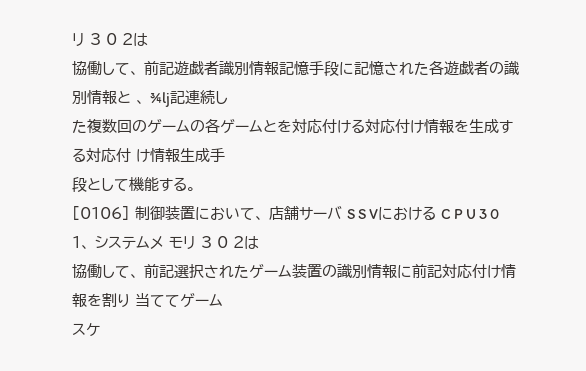リ 3 0 2は
協働して、 前記遊戯者識別情報記憶手段に記憶された各遊戯者の識別情報と 、 ¾lj記連続し
た複数回のゲームの各ゲームとを対応付ける対応付け情報を生成する対応付 け情報生成手
段として機能する。
[0106] 制御装置において、 店舗サーバ S S Vにおける C P U 3 0 1、 システムメ モリ 3 0 2は
協働して、 前記選択されたゲーム装置の識別情報に前記対応付け情報を割り 当ててゲーム
スケ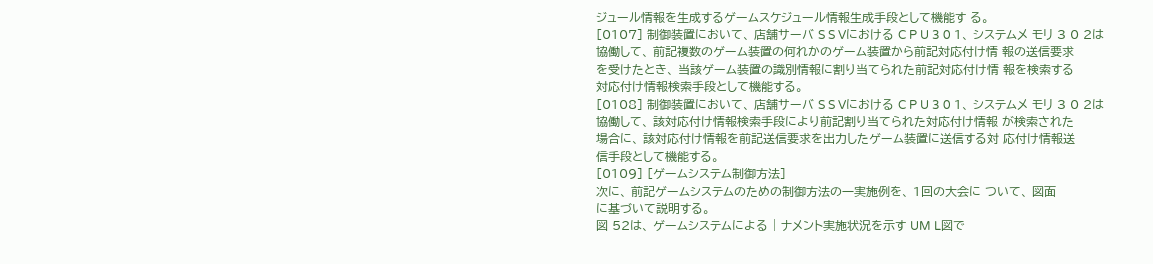ジュール情報を生成するゲームスケジュール情報生成手段として機能す る。
[0107] 制御装置において、 店舗サーバ S S Vにおける C P U 3 0 1、 システムメ モリ 3 0 2は
協働して、 前記複数のゲーム装置の何れかのゲーム装置から前記対応付け情 報の送信要求
を受けたとき、 当該ゲーム装置の識別情報に割り当てられた前記対応付け情 報を検索する
対応付け情報検索手段として機能する。
[0108] 制御装置において、 店舗サーバ S S Vにおける C P U 3 0 1、 システムメ モリ 3 0 2は
協働して、 該対応付け情報検索手段により前記割り当てられた対応付け情報 が検索された
場合に、 該対応付け情報を前記送信要求を出力したゲーム装置に送信する対 応付け情報送
信手段として機能する。
[0109] [ゲームシステム制御方法]
次に、 前記ゲームシステムのための制御方法の一実施例を、 1回の大会に ついて、 図面
に基づいて説明する。
図 52は、 ゲームシステムによる | ナメント実施状況を示す UM L図で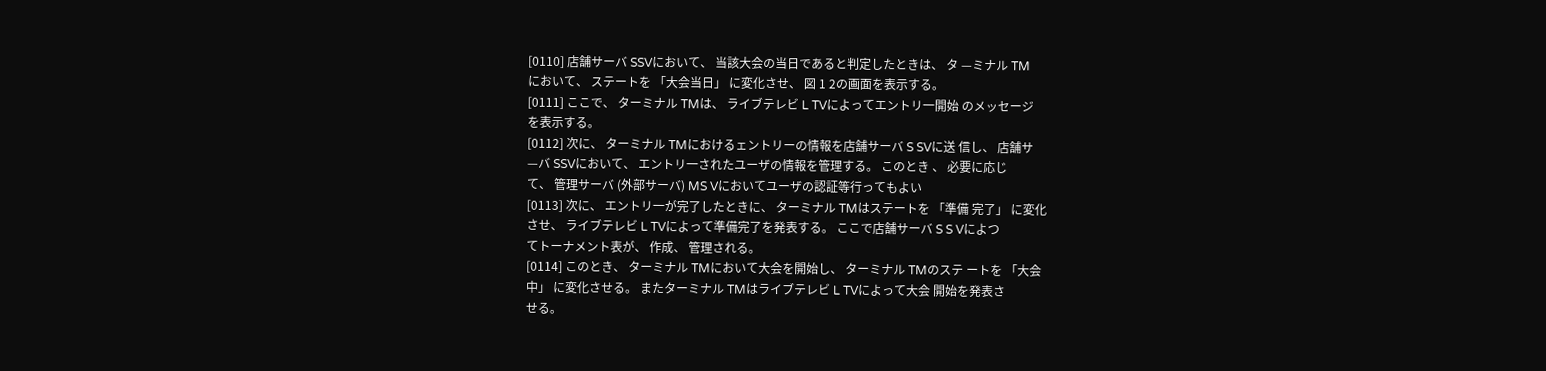[0110] 店舗サーバ SSVにおいて、 当該大会の当日であると判定したときは、 タ —ミナル TM
において、 ステートを 「大会当日」 に変化させ、 図 1 2の画面を表示する。
[0111] ここで、 ターミナル TMは、 ライブテレビ L TVによってエントリ一開始 のメッセージ
を表示する。
[0112] 次に、 ターミナル TMにおけるェントリーの情報を店舗サーバ S SVに送 信し、 店舗サ
—バ SSVにおいて、 エントリ一されたユーザの情報を管理する。 このとき 、 必要に応じ
て、 管理サーバ (外部サーバ) MS Vにおいてユーザの認証等行ってもよい
[0113] 次に、 エントリ一が完了したときに、 ターミナル TMはステートを 「準備 完了」 に変化
させ、 ライブテレビ L TVによって準備完了を発表する。 ここで店舗サーバ S S Vによつ
てトーナメント表が、 作成、 管理される。
[0114] このとき、 ターミナル TMにおいて大会を開始し、 ターミナル TMのステ ートを 「大会
中」 に変化させる。 またターミナル TMはライブテレビ L TVによって大会 開始を発表さ
せる。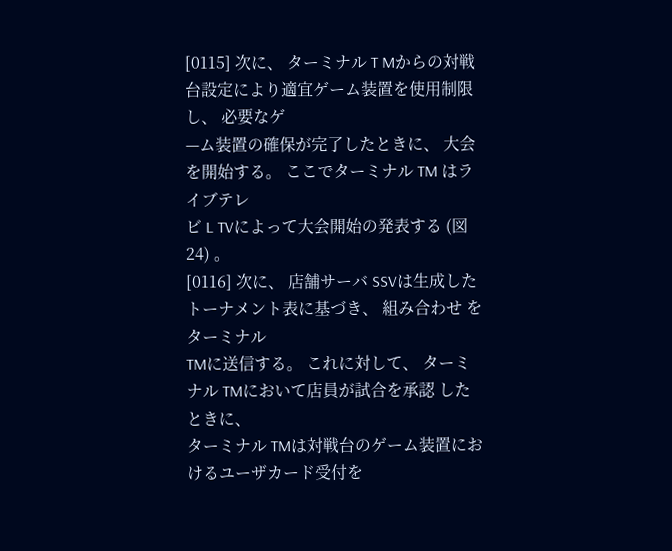[0115] 次に、 ターミナル T Mからの対戦台設定により適宜ゲーム装置を使用制限 し、 必要なゲ
—ム装置の確保が完了したときに、 大会を開始する。 ここでターミナル TM はライブテレ
ビ L TVによって大会開始の発表する (図 24) 。
[0116] 次に、 店舗サーバ SSVは生成したトーナメント表に基づき、 組み合わせ をターミナル
TMに送信する。 これに対して、 ターミナル TMにおいて店員が試合を承認 したときに、
ターミナル TMは対戦台のゲーム装置におけるユーザカード受付を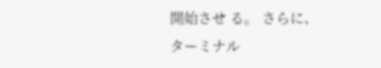開始させ る。 さらに、
ターミナル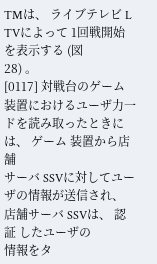TMは、 ライブテレビ L TVによって 1回戦開始を表示する (図
28) 。
[0117] 対戦台のゲーム装置におけるユーザ力一ドを読み取ったときには、 ゲーム 装置から店舗
サーバ SSVに対してユーザの情報が送信され、 店舗サーバ SSVは、 認証 したユーザの
情報をタ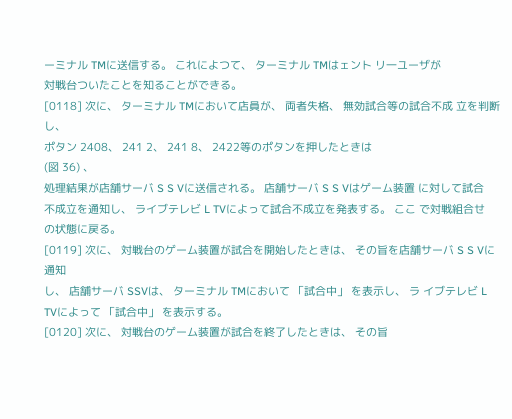ーミナル TMに送信する。 これによつて、 ターミナル TMはェント リ一ユーザが
対戦台ついたことを知ることができる。
[0118] 次に、 ターミナル TMにおいて店員が、 両者失格、 無効試合等の試合不成 立を判断し、
ポタン 2408、 241 2、 241 8、 2422等のポタンを押したときは
(図 36) 、
処理結果が店舗サーバ S S Vに送信される。 店舗サーバ S S Vはゲーム装置 に対して試合
不成立を通知し、 ライブテレビ L TVによって試合不成立を発表する。 ここ で対戦組合せ
の状態に戻る。
[0119] 次に、 対戦台のゲーム装置が試合を開始したときは、 その旨を店舗サーバ S S Vに通知
し、 店舗サーバ SSVは、 ターミナル TMにおいて 「試合中」 を表示し、 ラ イブテレビ L
TVによって 「試合中」 を表示する。
[0120] 次に、 対戦台のゲーム装置が試合を終了したときは、 その旨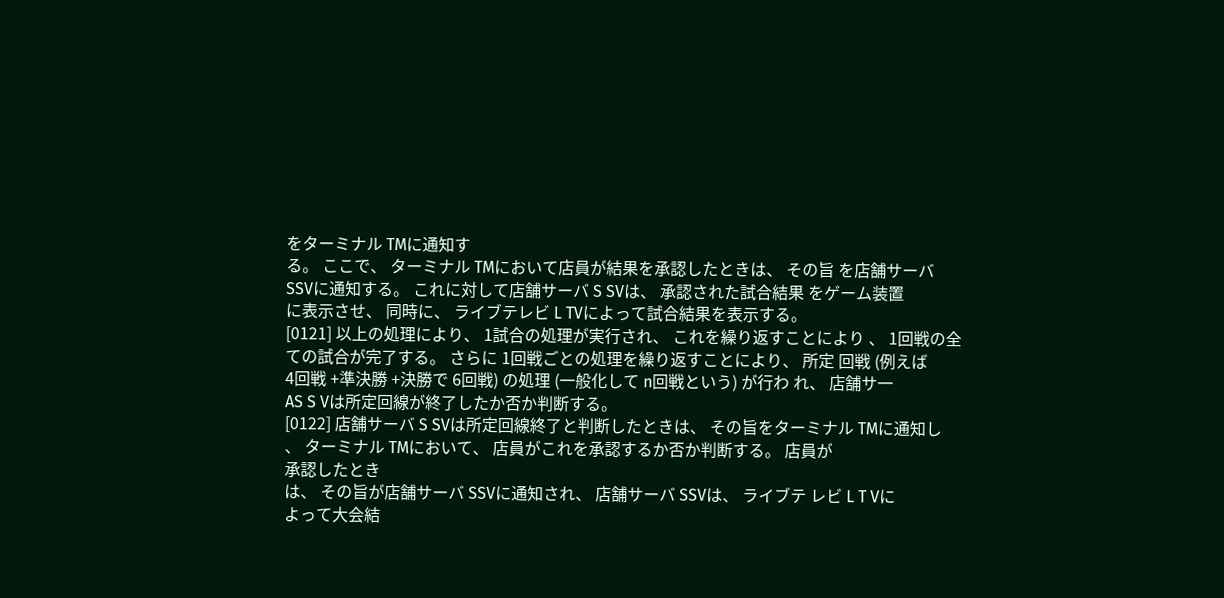をターミナル TMに通知す
る。 ここで、 ターミナル TMにおいて店員が結果を承認したときは、 その旨 を店舗サーバ
SSVに通知する。 これに対して店舗サーバ S SVは、 承認された試合結果 をゲーム装置
に表示させ、 同時に、 ライブテレビ L TVによって試合結果を表示する。
[0121] 以上の処理により、 1試合の処理が実行され、 これを繰り返すことにより 、 1回戦の全
ての試合が完了する。 さらに 1回戦ごとの処理を繰り返すことにより、 所定 回戦 (例えば
4回戦 +準決勝 +決勝で 6回戦) の処理 (一般化して n回戦という) が行わ れ、 店舗サ一
AS S Vは所定回線が終了したか否か判断する。
[0122] 店舗サーバ S SVは所定回線終了と判断したときは、 その旨をターミナル TMに通知し
、 ターミナル TMにおいて、 店員がこれを承認するか否か判断する。 店員が
承認したとき
は、 その旨が店舗サーバ SSVに通知され、 店舗サーバ SSVは、 ライブテ レビ L T Vに
よって大会結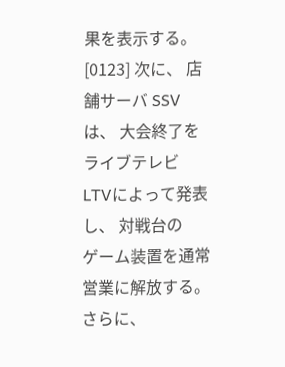果を表示する。
[0123] 次に、 店舗サーバ SSVは、 大会終了をライブテレビ LTVによって発表 し、 対戦台の
ゲーム装置を通常営業に解放する。 さらに、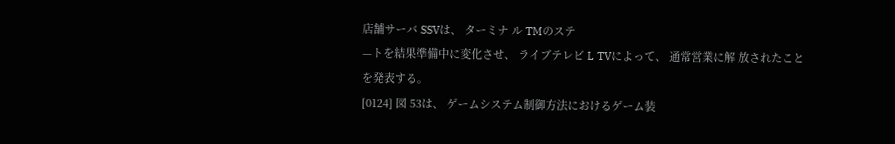店舗サーバ SSVは、 ターミナ ル TMのステ
—トを結果準備中に変化させ、 ライブテレビ L TVによって、 通常営業に解 放されたこと
を発表する。
[0124] 図 53は、 ゲームシステム制御方法におけるゲーム装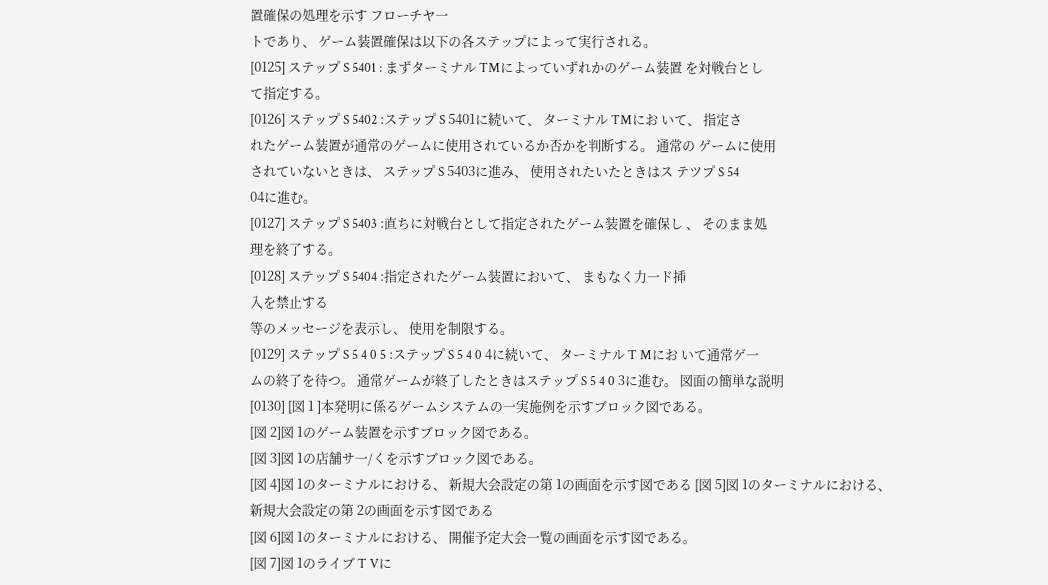置確保の処理を示す フローチヤ一
トであり、 ゲーム装置確保は以下の各ステップによって実行される。
[0125] ステップ S 5401 : まずターミナル TMによっていずれかのゲーム装置 を対戦台とし
て指定する。
[0126] ステップ S 5402 :ステップ S 5401に続いて、 ターミナル TMにお いて、 指定さ
れたゲーム装置が通常のゲームに使用されているか否かを判断する。 通常の ゲームに使用
されていないときは、 ステップ S 5403に進み、 使用されたいたときはス テツプ S 54
04に進む。
[0127] ステップ S 5403 :直ちに対戦台として指定されたゲーム装置を確保し 、 そのまま処
理を終了する。
[0128] ステップ S 5404 :指定されたゲーム装置において、 まもなく力一ド揷
入を禁止する
等のメッセージを表示し、 使用を制限する。
[0129] ステップ S 5 4 0 5 :ステップ S 5 4 0 4に続いて、 ターミナル T Mにお いて通常ゲ一
ムの終了を待つ。 通常ゲームが終了したときはステップ S 5 4 0 3に進む。 図面の簡単な説明
[0130] [図 1 ]本発明に係るゲームシステムの一実施例を示すブロック図である。
[図 2]図 1のゲーム装置を示すブロック図である。
[図 3]図 1の店舗サ一/くを示すブロック図である。
[図 4]図 1のターミナルにおける、 新規大会設定の第 1の画面を示す図である [図 5]図 1のターミナルにおける、 新規大会設定の第 2の画面を示す図である
[図 6]図 1のターミナルにおける、 開催予定大会一覧の画面を示す図である。
[図 7]図 1のライブ T Vに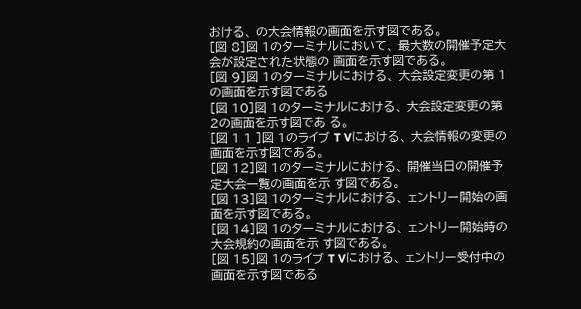おける、 の大会情報の画面を示す図である。
[図 8]図 1のターミナルにおいて、 最大数の開催予定大会が設定された状態の 画面を示す図である。
[図 9]図 1のターミナルにおける、 大会設定変更の第 1の画面を示す図である
[図 10]図 1のターミナルにおける、 大会設定変更の第 2の画面を示す図であ る。
[図 1 1 ]図 1のライブ T Vにおける、 大会情報の変更の画面を示す図である。
[図 12]図 1のターミナルにおける、 開催当日の開催予定大会一覧の画面を示 す図である。
[図 13]図 1のターミナルにおける、 ェントリー開始の画面を示す図である。
[図 14]図 1のターミナルにおける、 ェントリー開始時の大会規約の画面を示 す図である。
[図 15]図 1のライブ T Vにおける、 ェントリー受付中の画面を示す図である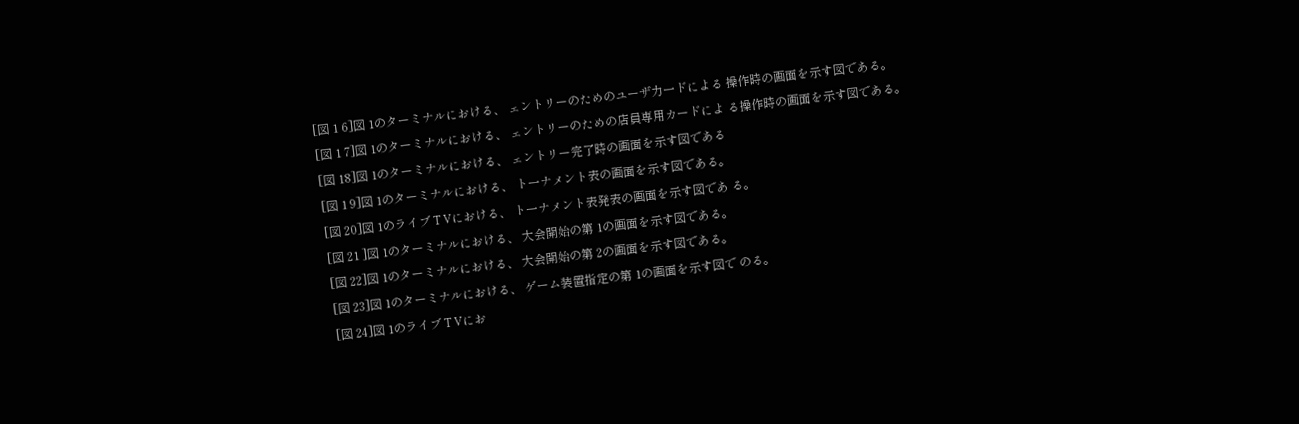[図 1 6]図 1のターミナルにおける、 ェントリーのためのユーザ力一ドによる 操作時の画面を示す図である。
[図 1 7]図 1のターミナルにおける、 ェントリーのための店員専用カードによ る操作時の画面を示す図である。
[図 18]図 1のターミナルにおける、 ェントリー完了時の画面を示す図である
[図 1 9]図 1のターミナルにおける、 ト一ナメント表の画面を示す図である。
[図 20]図 1のライブ T Vにおける、 ト一ナメント表発表の画面を示す図であ る。
[図 21 ]図 1のターミナルにおける、 大会開始の第 1の画面を示す図である。
[図 22]図 1のターミナルにおける、 大会開始の第 2の画面を示す図である。
[図 23]図 1のターミナルにおける、 ゲーム装置指定の第 1の画面を示す図で のる。
[図 24]図 1のライブ T Vにお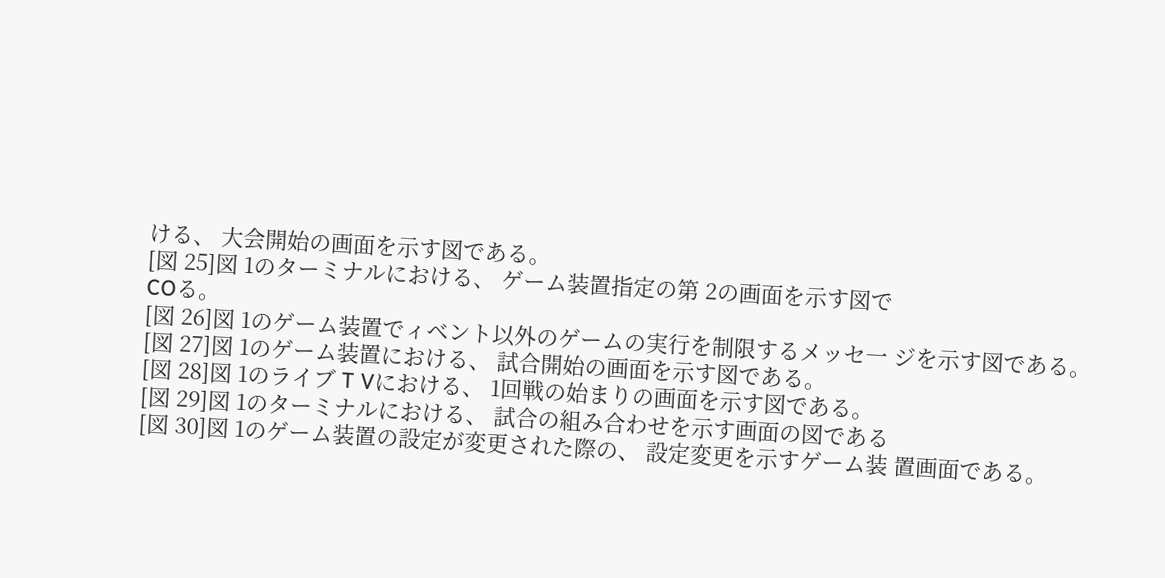ける、 大会開始の画面を示す図である。
[図 25]図 1のターミナルにおける、 ゲーム装置指定の第 2の画面を示す図で
COる。
[図 26]図 1のゲーム装置でィベント以外のゲームの実行を制限するメッセ一 ジを示す図である。
[図 27]図 1のゲーム装置における、 試合開始の画面を示す図である。
[図 28]図 1のライブ T Vにおける、 1回戦の始まりの画面を示す図である。
[図 29]図 1のターミナルにおける、 試合の組み合わせを示す画面の図である
[図 30]図 1のゲーム装置の設定が変更された際の、 設定変更を示すゲーム装 置画面である。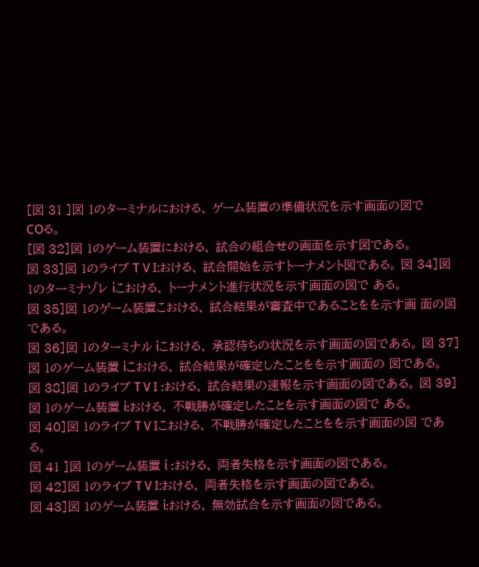[図 31 ]図 1のターミナルにおける、 ゲーム装置の準備状況を示す画面の図で
COる。
[図 32]図 1のゲーム装置における、 試合の組合せの画面を示す図である。
図 33]図 1のライブ T V I:おける、 試合開始を示すトーナメント図である。 図 34]図 1のタ一ミナゾレ ίこおける、 トーナメント進行状況を示す画面の図で ある。
図 35]図 1のゲーム装置こおける、 試合結果が審査中であることをを示す画 面の図である。
図 36]図 1のターミナル ίこおける、 承認待ちの状況を示す画面の図である。 図 37]図 1のゲーム装置 ίこおける、 試合結果が確定したことをを示す画面の 図である。
図 38]図 1のライブ Τ V I :おける、 試合結果の速報を示す画面の図である。 図 39]図 1のゲーム装置 ί:おける、 不戦勝が確定したことを示す画面の図で ある。
図 40]図 1のライブ Τ V Iこおける、 不戦勝が確定したことをを示す画面の図 である。
図 41 ]図 1のゲーム装置 ί :おける、 両者失格を示す画面の図である。
図 42]図 1のライブ Τ V I:おける、 両者失格を示す画面の図である。
図 43]図 1のゲーム装置 ί:おける、 無効試合を示す画面の図である。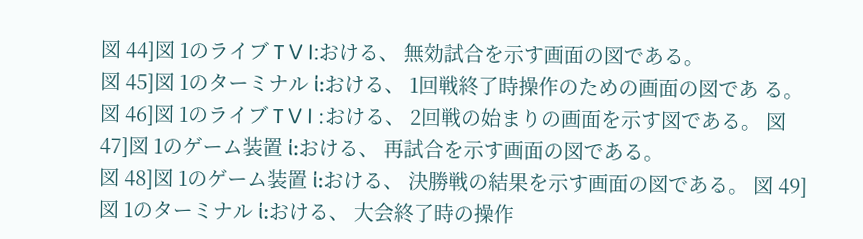図 44]図 1のライブ Τ V I:おける、 無効試合を示す画面の図である。
図 45]図 1のターミナル ί:おける、 1回戦終了時操作のための画面の図であ る。
図 46]図 1のライブ Τ V I :おける、 2回戦の始まりの画面を示す図である。 図 47]図 1のゲーム装置 ί:おける、 再試合を示す画面の図である。
図 48]図 1のゲーム装置 ί:おける、 決勝戦の結果を示す画面の図である。 図 49]図 1のターミナル ί:おける、 大会終了時の操作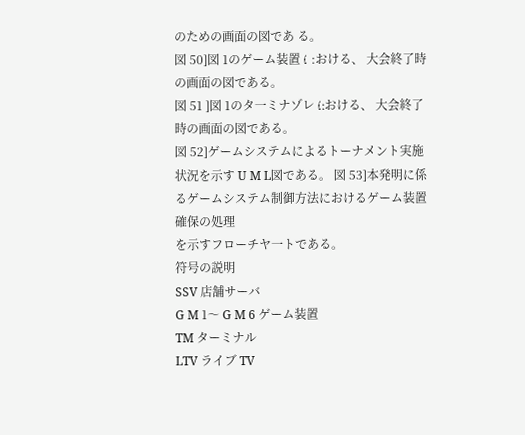のための画面の図であ る。
図 50]図 1のゲーム装置 ί :おける、 大会終了時の画面の図である。
図 51 ]図 1のタ一ミナゾレ ί:おける、 大会終了時の画面の図である。
図 52]ゲームシステムによるトーナメント実施状況を示す U M L図である。 図 53]本発明に係るゲームシステム制御方法におけるゲーム装置確保の処理
を示すフローチヤ一トである。
符号の説明
SSV 店舗サーバ
G M 1〜 G M 6 ゲーム装置
TM ターミナル
LTV ライブ TV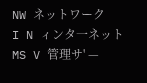NW ネットワーク
I N ィンタ一ネット
MS V 管理サ' —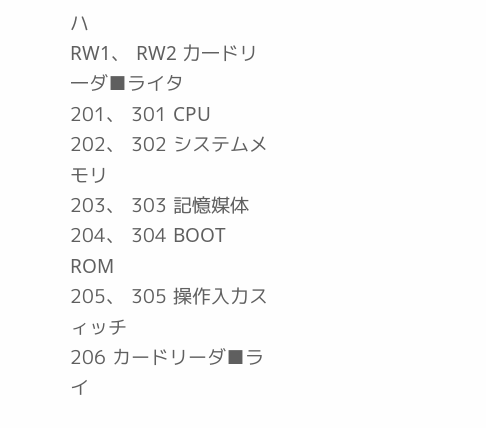ハ
RW1、 RW2 力一ドリ一ダ■ライタ
201、 301 CPU
202、 302 システムメモリ
203、 303 記憶媒体
204、 304 BOOT ROM
205、 305 操作入力スィッチ
206 カードリーダ■ライ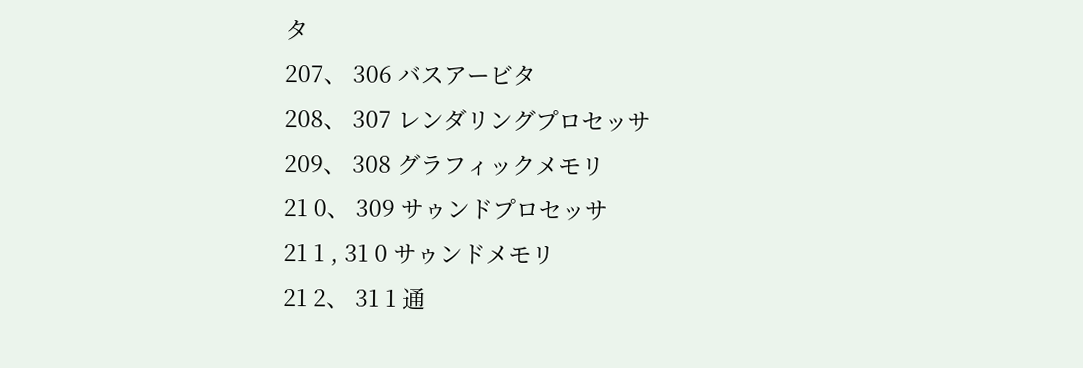タ
207、 306 バスアービタ
208、 307 レンダリングプロセッサ
209、 308 グラフィックメモリ
21 0、 309 サゥンドプロセッサ
21 1 , 31 0 サゥンドメモリ
21 2、 31 1 通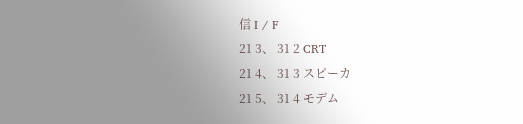信 I / F
21 3、 31 2 CRT
21 4、 31 3 スピーカ
21 5、 31 4 モデム